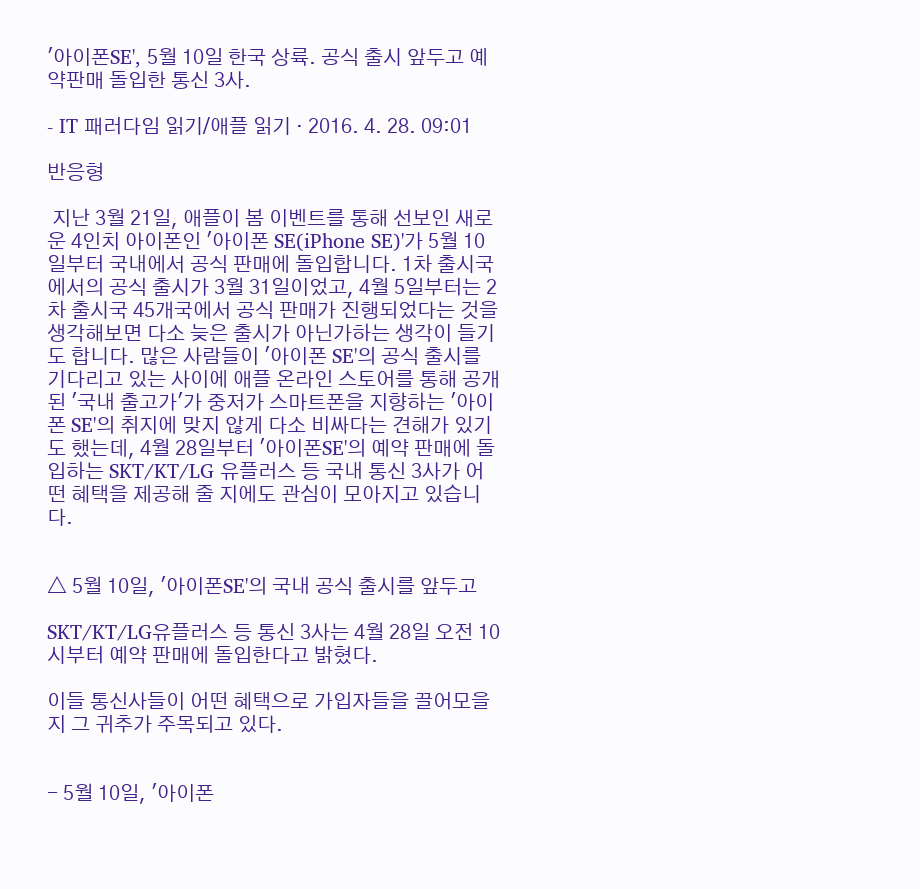'아이폰SE', 5월 10일 한국 상륙. 공식 출시 앞두고 예약판매 돌입한 통신 3사.

- IT 패러다임 읽기/애플 읽기 · 2016. 4. 28. 09:01

반응형

 지난 3월 21일, 애플이 봄 이벤트를 통해 선보인 새로운 4인치 아이폰인 '아이폰 SE(iPhone SE)'가 5월 10일부터 국내에서 공식 판매에 돌입합니다. 1차 출시국에서의 공식 출시가 3월 31일이었고, 4월 5일부터는 2차 출시국 45개국에서 공식 판매가 진행되었다는 것을 생각해보면 다소 늦은 출시가 아닌가하는 생각이 들기도 합니다. 많은 사람들이 '아이폰 SE'의 공식 출시를 기다리고 있는 사이에 애플 온라인 스토어를 통해 공개된 '국내 출고가'가 중저가 스마트폰을 지향하는 '아이폰 SE'의 취지에 맞지 않게 다소 비싸다는 견해가 있기도 했는데, 4월 28일부터 '아이폰SE'의 예약 판매에 돌입하는 SKT/KT/LG 유플러스 등 국내 통신 3사가 어떤 혜택을 제공해 줄 지에도 관심이 모아지고 있습니다.


△ 5월 10일, '아이폰SE'의 국내 공식 출시를 앞두고

SKT/KT/LG유플러스 등 통신 3사는 4월 28일 오전 10시부터 예약 판매에 돌입한다고 밝혔다.

이들 통신사들이 어떤 혜택으로 가입자들을 끌어모을지 그 귀추가 주목되고 있다.


- 5월 10일, '아이폰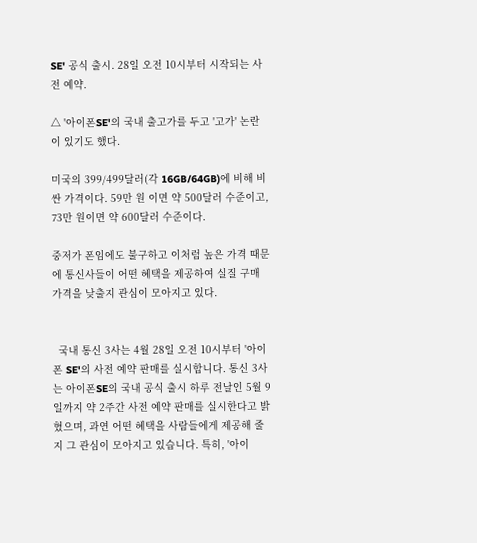SE' 공식 출시. 28일 오전 10시부터 시작되는 사전 예약.

△ '아이폰SE'의 국내 출고가를 두고 '고가' 논란이 있기도 했다.

미국의 399/499달러(각 16GB/64GB)에 비해 비싼 가격이다. 59만 원 이면 약 500달러 수준이고, 73만 원이면 약 600달러 수준이다.

중저가 폰임에도 불구하고 이처럼 높은 가격 때문에 통신사들이 어떤 혜택을 제공하여 실질 구매 가격을 낮출지 관심이 모아지고 있다.


  국내 통신 3사는 4월 28일 오전 10시부터 '아이폰 SE'의 사전 예약 판매를 실시합니다. 통신 3사는 아이폰SE의 국내 공식 출시 하루 전날인 5월 9일까지 약 2주간 사전 예약 판매를 실시한다고 밝혔으며, 과연 어떤 혜택을 사람들에게 제공해 줄 지 그 관심이 모아지고 있습니다. 특히, '아이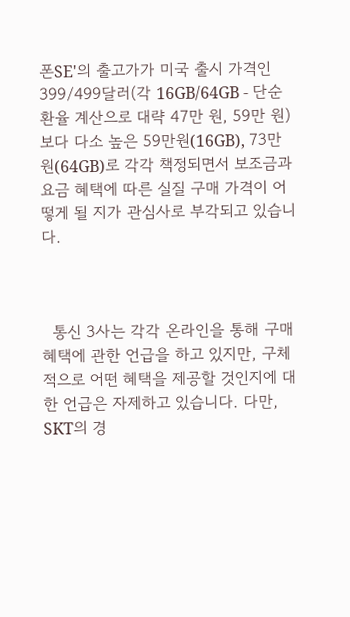폰SE'의 출고가가 미국 출시 가격인 399/499달러(각 16GB/64GB - 단순 환율 계산으로 대략 47만 원, 59만 원)보다 다소 높은 59만원(16GB), 73만원(64GB)로 각각 책정되면서 보조금과 요금 혜택에 따른 실질 구매 가격이 어떻게 될 지가 관심사로 부각되고 있습니다.



  통신 3사는 각각 온라인을 통해 구매 혜택에 관한 언급을 하고 있지만, 구체적으로 어떤 혜택을 제공할 것인지에 대한 언급은 자제하고 있습니다. 다만, SKT의 경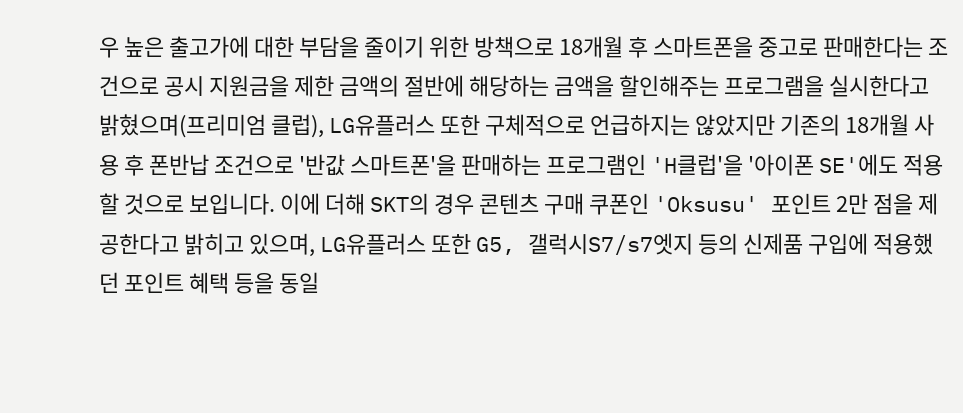우 높은 출고가에 대한 부담을 줄이기 위한 방책으로 18개월 후 스마트폰을 중고로 판매한다는 조건으로 공시 지원금을 제한 금액의 절반에 해당하는 금액을 할인해주는 프로그램을 실시한다고 밝혔으며(프리미엄 클럽), LG유플러스 또한 구체적으로 언급하지는 않았지만 기존의 18개월 사용 후 폰반납 조건으로 '반값 스마트폰'을 판매하는 프로그램인 'H클럽'을 '아이폰 SE'에도 적용할 것으로 보입니다. 이에 더해 SKT의 경우 콘텐츠 구매 쿠폰인 'Oksusu' 포인트 2만 점을 제공한다고 밝히고 있으며, LG유플러스 또한 G5, 갤럭시S7/s7엣지 등의 신제품 구입에 적용했던 포인트 혜택 등을 동일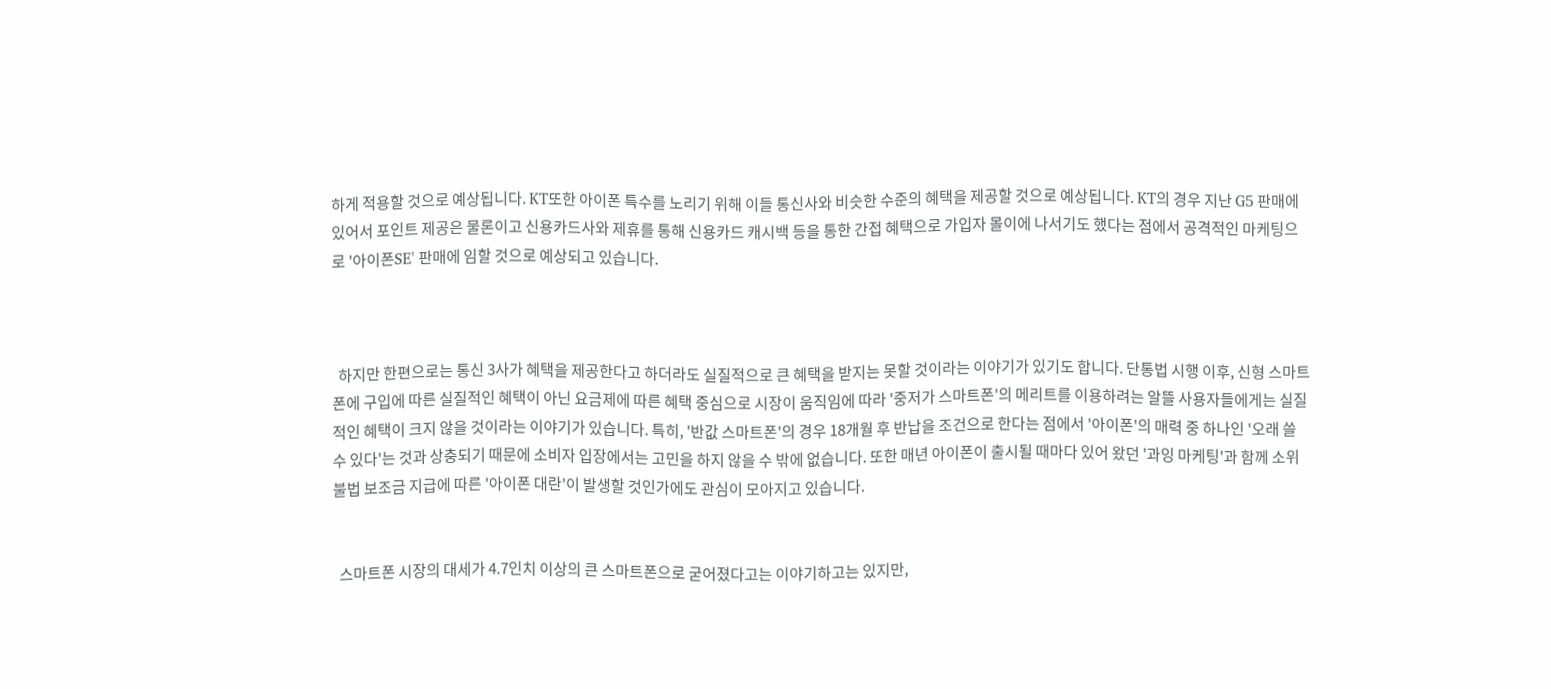하게 적용할 것으로 예상됩니다. KT또한 아이폰 특수를 노리기 위해 이들 통신사와 비슷한 수준의 혜택을 제공할 것으로 예상됩니다. KT의 경우 지난 G5 판매에 있어서 포인트 제공은 물론이고 신용카드사와 제휴를 통해 신용카드 캐시백 등을 통한 간접 혜택으로 가입자 몰이에 나서기도 했다는 점에서 공격적인 마케팅으로 '아이폰SE' 판매에 임할 것으로 예상되고 있습니다.



  하지만 한편으로는 통신 3사가 혜택을 제공한다고 하더라도 실질적으로 큰 혜택을 받지는 못할 것이라는 이야기가 있기도 합니다. 단통법 시행 이후, 신형 스마트폰에 구입에 따른 실질적인 혜택이 아닌 요금제에 따른 혜택 중심으로 시장이 움직임에 따라 '중저가 스마트폰'의 메리트를 이용하려는 알뜰 사용자들에게는 실질적인 혜택이 크지 않을 것이라는 이야기가 있습니다. 특히, '반값 스마트폰'의 경우 18개월 후 반납을 조건으로 한다는 점에서 '아이폰'의 매력 중 하나인 '오래 쓸 수 있다'는 것과 상충되기 때문에 소비자 입장에서는 고민을 하지 않을 수 밖에 없습니다. 또한 매년 아이폰이 출시될 때마다 있어 왔던 '과잉 마케팅'과 함께 소위 불법 보조금 지급에 따른 '아이폰 대란'이 발생할 것인가에도 관심이 모아지고 있습니다.


  스마트폰 시장의 대세가 4.7인치 이상의 큰 스마트폰으로 굳어졌다고는 이야기하고는 있지만,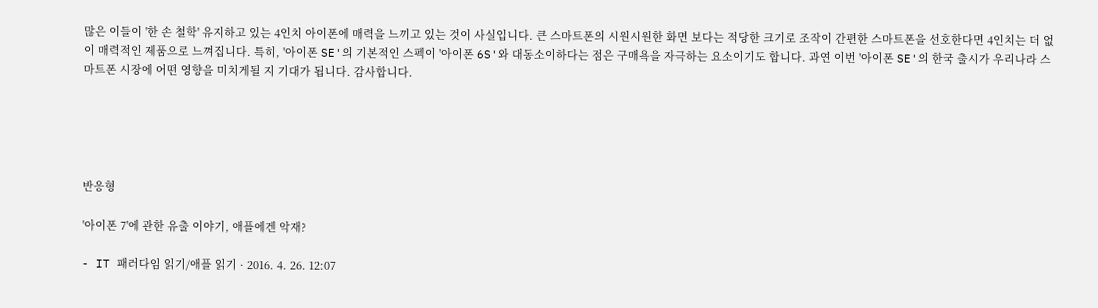많은 이들이 '한 손 철학' 유지하고 있는 4인치 아이폰에 매력을 느끼고 있는 것이 사실입니다. 큰 스마트폰의 시원시원한 화면 보다는 적당한 크기로 조작이 간편한 스마트폰을 선호한다면 4인치는 더 없이 매력적인 제품으로 느껴집니다. 특히, '아이폰 SE'의 기본적인 스펙이 '아이폰 6S'와 대동소이하다는 점은 구매욕을 자극하는 요소이기도 합니다. 과연 이번 '아이폰 SE'의 한국 출시가 우리나라 스마트폰 시장에 어떤 영향을 미치게될 지 기대가 됩니다. 감사합니다.





반응형

'아이폰 7'에 관한 유출 이야기, 애플에겐 악재?

- IT 패러다임 읽기/애플 읽기 · 2016. 4. 26. 12:07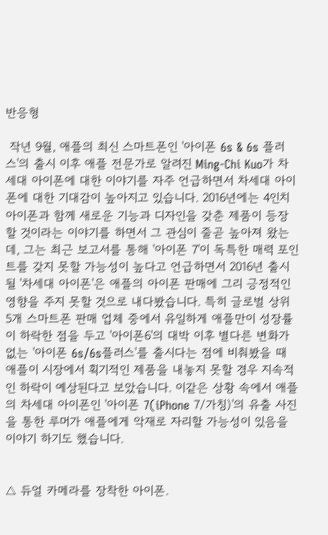반응형

 작년 9월, 애플의 최신 스마트폰인 '아이폰 6s & 6s 플러스'의 출시 이후 애플 전문가로 알려진 Ming-Chi Kuo가 차세대 아이폰에 대한 이야기를 자주 언급하면서 차세대 아이폰에 대한 기대감이 높아지고 있습니다. 2016년에는 4인치 아이폰과 함께 새로운 기능과 디자인을 갖춘 제품이 등장할 것이라는 이야기를 하면서 그 관심이 줄곧 높아져 왔는데, 그는 최근 보고서를 통해 '아이폰 7'이 독특한 매력 포인트를 갖지 못할 가능성이 높다고 언급하면서 2016년 출시 될 '차세대 아이폰'은 애플의 아이폰 판매에 그리 긍정적인 영향을 주지 못할 것으로 내다봤습니다. 특히 글로벌 상위 5개 스마트폰 판매 업체 중에서 유일하게 애플만이 성장률이 하락한 점을 두고 '아이폰6'의 대박 이후 별다른 변화가 없는 '아이폰 6s/6s플러스'를 출시다는 점에 비춰봤을 때 애플이 시장에서 획기적인 제품을 내놓지 못할 경우 지속적인 하락이 예상된다고 보았습니다. 이같은 상황 속에서 애플의 차세대 아이폰인 '아이폰 7(iPhone 7/가칭)'의 유출 사진을 통한 루머가 애플에게 악재로 자리할 가능성이 있음을 이야기 하기도 했습니다.


△ 듀얼 카메라를 장착한 아이폰.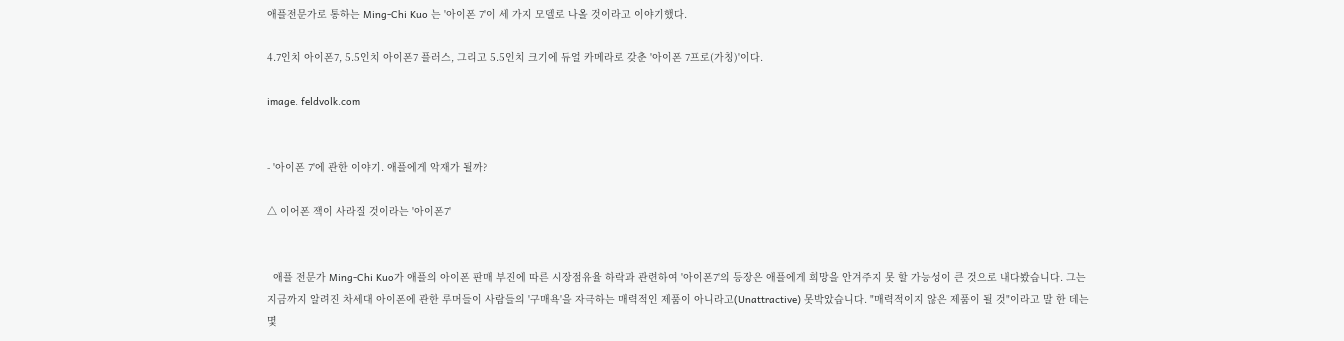애플전문가로 통하는 Ming-Chi Kuo 는 '아이폰 7'이 세 가지 모델로 나올 것이라고 이야기했다.

4.7인치 아이폰7, 5.5인치 아이폰7 플러스, 그리고 5.5인치 크기에 듀얼 카메라로 갖춘 '아이폰 7프로(가칭)'이다.

image. feldvolk.com


- '아이폰 7'에 관한 이야기. 애플에게 악재가 될까?

△ 이어폰 잭이 사라질 것이라는 '아이폰7'


  애플 전문가 Ming-Chi Kuo가 애플의 아이폰 판매 부진에 따른 시장점유율 하락과 관련하여 '아이폰7'의 등장은 애플에게 희망을 안겨주지 못 할 가능성이 큰 것으로 내다봤습니다. 그는 지금까지 알려진 차세대 아이폰에 관한 루머들이 사람들의 '구매욕'을 자극하는 매력적인 제품이 아니라고(Unattractive) 못박았습니다. "매력적이지 않은 제품이 될 것"이라고 말 한 데는 몇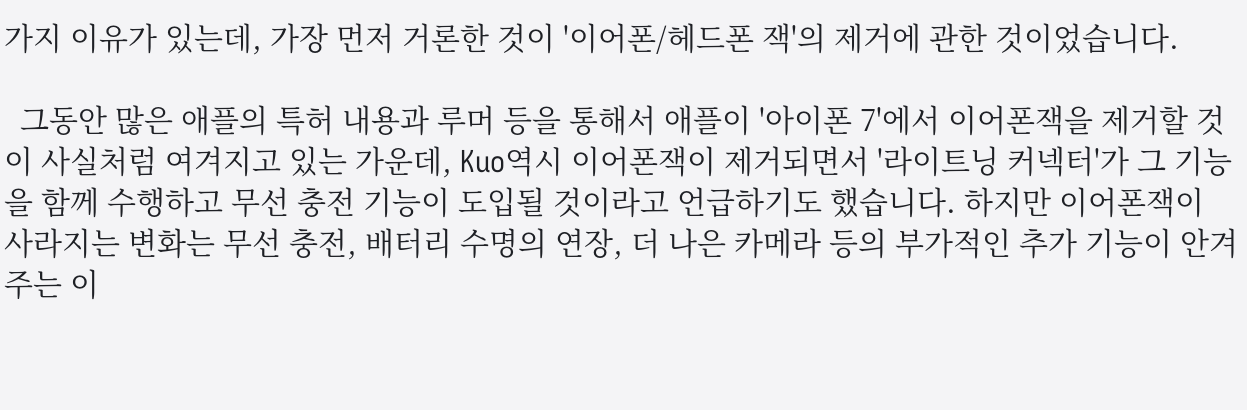가지 이유가 있는데, 가장 먼저 거론한 것이 '이어폰/헤드폰 잭'의 제거에 관한 것이었습니다.

  그동안 많은 애플의 특허 내용과 루머 등을 통해서 애플이 '아이폰 7'에서 이어폰잭을 제거할 것이 사실처럼 여겨지고 있는 가운데, Kuo역시 이어폰잭이 제거되면서 '라이트닝 커넥터'가 그 기능을 함께 수행하고 무선 충전 기능이 도입될 것이라고 언급하기도 했습니다. 하지만 이어폰잭이 사라지는 변화는 무선 충전, 배터리 수명의 연장, 더 나은 카메라 등의 부가적인 추가 기능이 안겨주는 이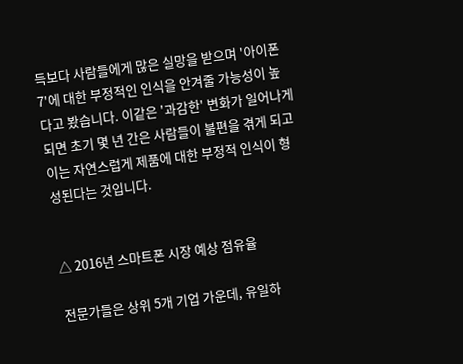득보다 사람들에게 많은 실망을 받으며 '아이폰 7'에 대한 부정적인 인식을 안겨줄 가능성이 높다고 봤습니다. 이같은 '과감한' 변화가 일어나게되면 초기 몇 년 간은 사람들이 불편을 겪게 되고 이는 자연스럽게 제품에 대한 부정적 인식이 형성된다는 것입니다.


△ 2016년 스마트폰 시장 예상 점유율

전문가들은 상위 5개 기업 가운데, 유일하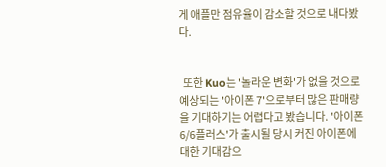게 애플만 점유율이 감소할 것으로 내다봤다.


  또한 Kuo는 '놀라운 변화'가 없을 것으로 예상되는 '아이폰 7'으로부터 많은 판매량을 기대하기는 어렵다고 봤습니다. '아이폰6/6플러스'가 출시될 당시 커진 아이폰에 대한 기대감으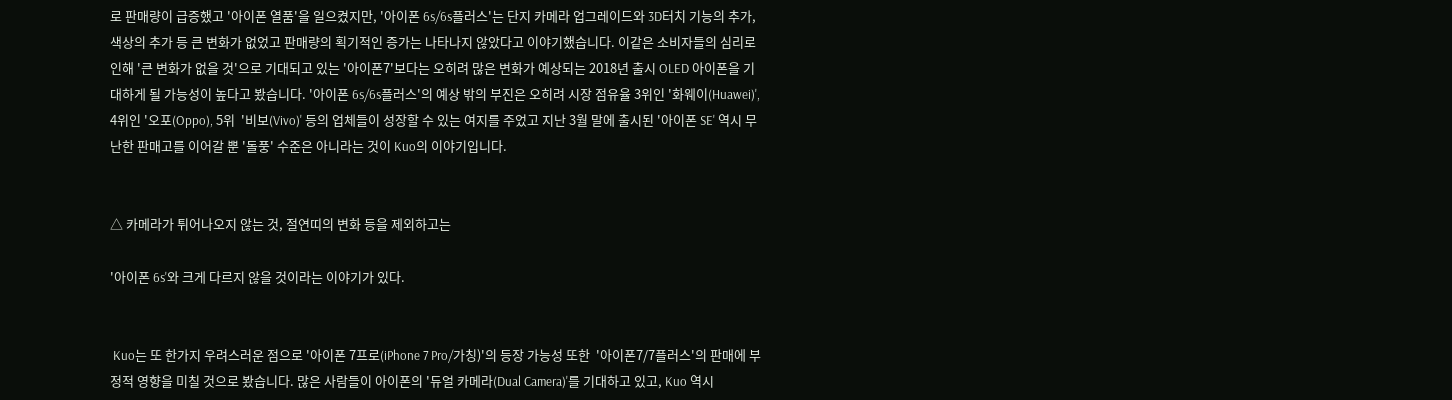로 판매량이 급증했고 '아이폰 열품'을 일으켰지만, '아이폰 6s/6s플러스'는 단지 카메라 업그레이드와 3D터치 기능의 추가, 색상의 추가 등 큰 변화가 없었고 판매량의 획기적인 증가는 나타나지 않았다고 이야기했습니다. 이같은 소비자들의 심리로 인해 '큰 변화가 없을 것'으로 기대되고 있는 '아이폰7'보다는 오히려 많은 변화가 예상되는 2018년 출시 OLED 아이폰을 기대하게 될 가능성이 높다고 봤습니다. '아이폰 6s/6s플러스'의 예상 밖의 부진은 오히려 시장 점유율 3위인 '화웨이(Huawei)', 4위인 '오포(Oppo), 5위  '비보(Vivo)' 등의 업체들이 성장할 수 있는 여지를 주었고 지난 3월 말에 출시된 '아이폰 SE' 역시 무난한 판매고를 이어갈 뿐 '돌풍' 수준은 아니라는 것이 Kuo의 이야기입니다.


△ 카메라가 튀어나오지 않는 것, 절연띠의 변화 등을 제외하고는

'아이폰 6s'와 크게 다르지 않을 것이라는 이야기가 있다.


 Kuo는 또 한가지 우려스러운 점으로 '아이폰 7프로(iPhone 7 Pro/가칭)'의 등장 가능성 또한  '아이폰7/7플러스'의 판매에 부정적 영향을 미칠 것으로 봤습니다. 많은 사람들이 아이폰의 '듀얼 카메라(Dual Camera)'를 기대하고 있고, Kuo 역시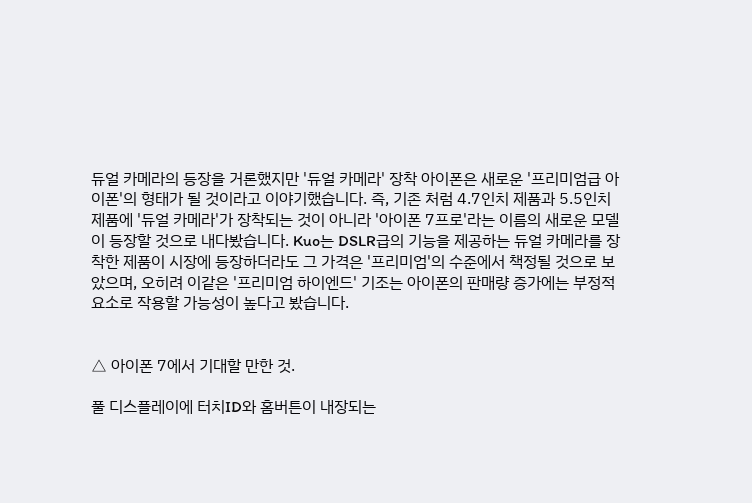듀얼 카메라의 등장을 거론했지만 '듀얼 카메라' 장착 아이폰은 새로운 '프리미엄급 아이폰'의 형태가 될 것이라고 이야기했습니다. 즉, 기존 처럼 4.7인치 제품과 5.5인치 제품에 '듀얼 카메라'가 장착되는 것이 아니라 '아이폰 7프로'라는 이름의 새로운 모델이 등장할 것으로 내다봤습니다. Kuo는 DSLR급의 기능을 제공하는 듀얼 카메라를 장착한 제품이 시장에 등장하더라도 그 가격은 '프리미엄'의 수준에서 책정될 것으로 보았으며, 오히려 이같은 '프리미엄 하이엔드' 기조는 아이폰의 판매량 증가에는 부정적 요소로 작용할 가능성이 높다고 봤습니다.


△ 아이폰 7에서 기대할 만한 것.

풀 디스플레이에 터치ID와 홈버튼이 내장되는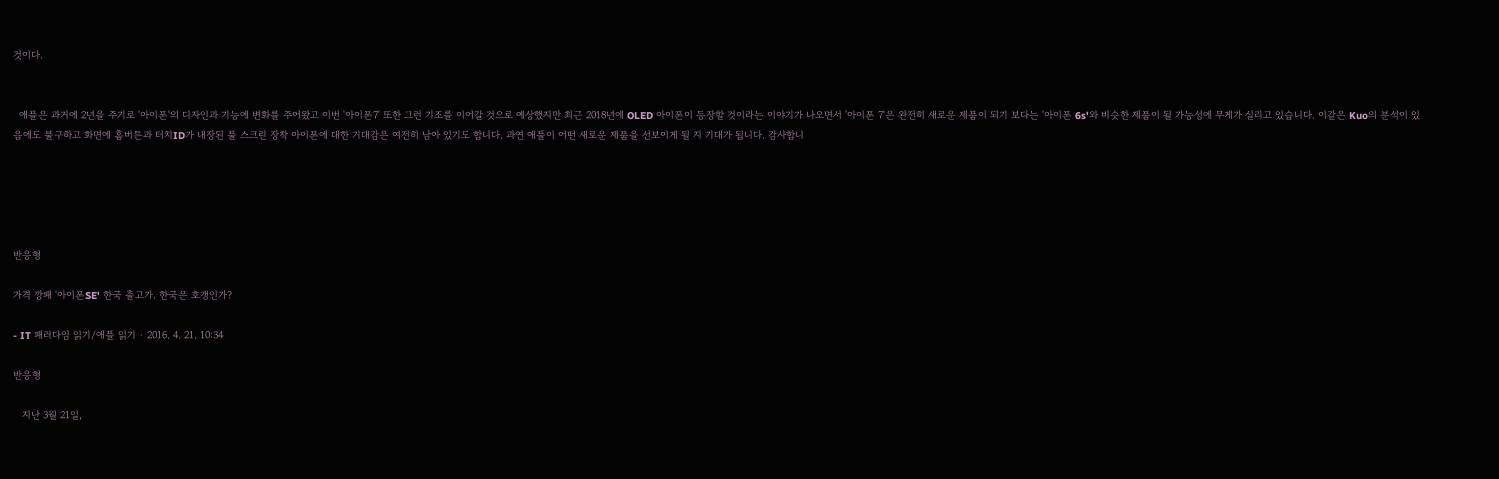것이다.


  애플은 과거에 2년을 주기로 '아이폰'의 디자인과 기능에 변화를 주어왔고 이번 '아이폰7' 또한 그런 기조를 이어갈 것으로 예상했지만 최근 2018년에 OLED 아이폰이 등장할 것이라는 이야기가 나오면서 '아이폰 7'은 완전히 새로운 제품이 되기 보다는 '아이폰 6s'와 비슷한 제품이 될 가능성에 무게가 실리고 있습니다. 이같은 Kuo의 분석이 있음에도 불구하고 화면에 홈버튼과 터치ID가 내장된 풀 스크린 장착 아이폰에 대한 기대감은 여전히 남아 있기도 합니다. 과연 애플이 어떤 새로운 제품을 선보이게 될 지 기대가 됩니다. 감사합니





반응형

가격 깡패 '아이폰SE' 한국 출고가. 한국은 호갱인가?

- IT 패러다임 읽기/애플 읽기 · 2016. 4. 21. 10:34

반응형

   지난 3월 21일,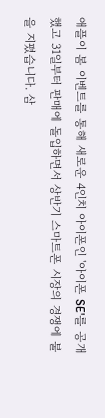애플이 봄 이벤트를 통해 새로운 4인치 아이폰인 '아이폰 SE'를 공개했고 31일부터 판매에 돌입하면서 상반기 스마트폰 시장의 경쟁에 불을 지폈습니다. 삼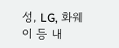성, LG, 화웨이 등 내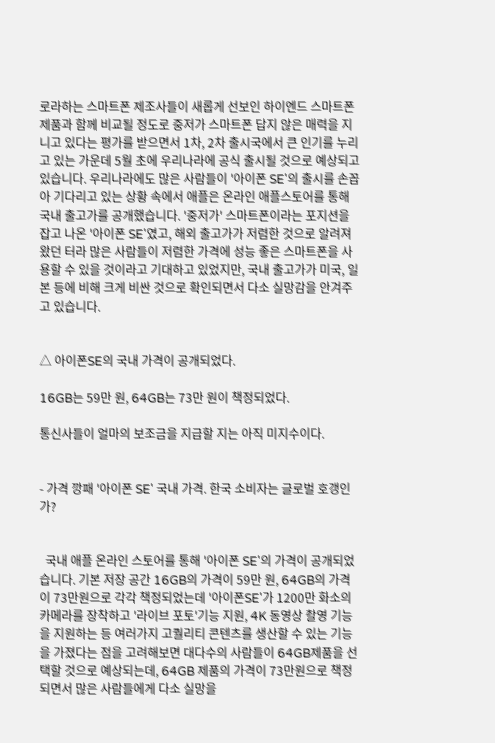로라하는 스마트폰 제조사들이 새롭게 선보인 하이엔드 스마트폰 제품과 함께 비교될 정도로 중저가 스마트폰 답지 않은 매력을 지니고 있다는 평가를 받으면서 1차, 2차 출시국에서 큰 인기를 누리고 있는 가운데 5월 초에 우리나라에 공식 출시될 것으로 예상되고 있습니다. 우리나라에도 많은 사람들이 '아이폰 SE'의 출시를 손꼽아 기다리고 있는 상황 속에서 애플은 온라인 애플스토어를 통해 국내 출고가를 공개했습니다. '중저가' 스마트폰이라는 포지션을 잡고 나온 '아이폰 SE'였고, 해외 출고가가 저렴한 것으로 알려져왔던 터라 많은 사람들이 저렴한 가격에 성능 좋은 스마트폰을 사용할 수 있을 것이라고 기대하고 있었지만, 국내 출고가가 미국, 일본 등에 비해 크게 비싼 것으로 확인되면서 다소 실망감을 안겨주고 있습니다.


△ 아이폰SE의 국내 가격이 공개되었다.

16GB는 59만 원, 64GB는 73만 원이 책정되었다.

통신사들이 얼마의 보조금을 지급할 지는 아직 미지수이다.


- 가격 깡패 '아이폰 SE' 국내 가격. 한국 소비자는 글로벌 호갱인가?


  국내 애플 온라인 스토어를 통해 '아이폰 SE'의 가격이 공개되었습니다. 기본 저장 공간 16GB의 가격이 59만 원, 64GB의 가격이 73만원으로 각각 책정되었는데 '아이폰SE'가 1200만 화소의 카메라를 장착하고 '라이브 포토'기능 지원, 4K 동영상 촬영 기능을 지원하는 등 여러가지 고퀄리티 콘텐츠를 생산할 수 있는 기능을 가졌다는 점을 고려해보면 대다수의 사람들이 64GB제품을 선택할 것으로 예상되는데, 64GB 제품의 가격이 73만원으로 책정되면서 많은 사람들에게 다소 실망을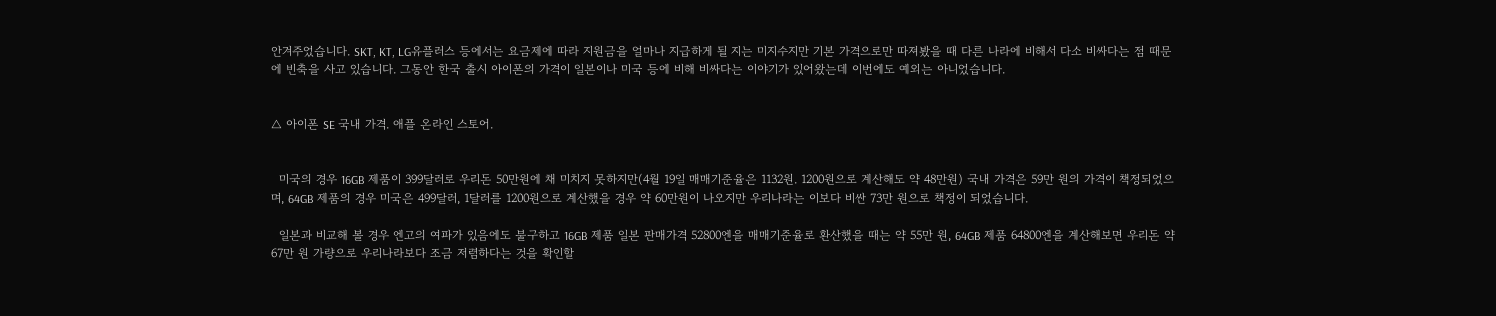안겨주었습니다. SKT, KT, LG유플러스 등에서는 요금제에 따라 지원금을 얼마나 지급하게 될 지는 미지수지만 기본 가격으로만 따져봤을 때 다른 나라에 비해서 다소 비싸다는 점 때문에 빈축을 사고 있습니다. 그동안 한국 출시 아이폰의 가격이 일본이나 미국 등에 비해 비싸다는 이야기가 있어왔는데 이번에도 예외는 아니었습니다.


△ 아이폰 SE 국내 가격. 애플 온라인 스토어.


  미국의 경우 16GB 제품이 399달러로 우리돈 50만원에 채 미치지 못하지만(4월 19일 매매기준율은 1132원. 1200원으로 계산해도 약 48만원) 국내 가격은 59만 원의 가격이 책정되었으며, 64GB 제품의 경우 미국은 499달러, 1달러를 1200원으로 계산했을 경우 약 60만원이 나오지만 우리나라는 이보다 비싼 73만 원으로 책정이 되었습니다.

  일본과 비교해 볼 경우 엔고의 여파가 있음에도 불구하고 16GB 제품 일본 판매가격 52800엔을 매매기준율로 환산했을 때는 약 55만 원, 64GB 제품 64800엔을 계산해보면 우리돈 약 67만 원 가량으로 우리나라보다 조금 저렴하다는 것을 확인할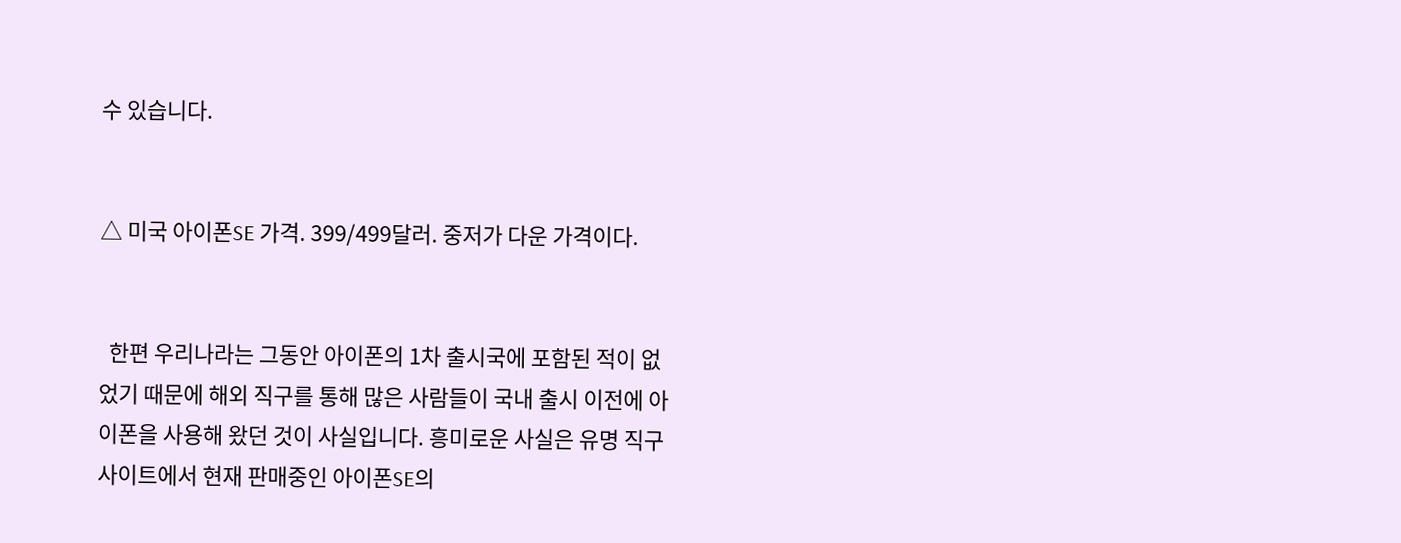수 있습니다.


△ 미국 아이폰SE 가격. 399/499달러. 중저가 다운 가격이다.


  한편 우리나라는 그동안 아이폰의 1차 출시국에 포함된 적이 없었기 때문에 해외 직구를 통해 많은 사람들이 국내 출시 이전에 아이폰을 사용해 왔던 것이 사실입니다. 흥미로운 사실은 유명 직구 사이트에서 현재 판매중인 아이폰SE의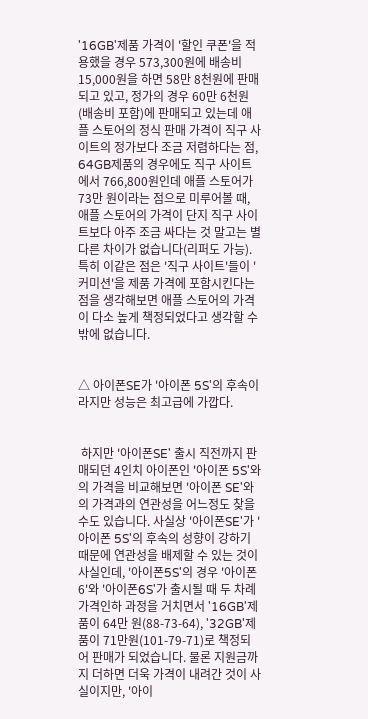'16GB'제품 가격이 '할인 쿠폰'을 적용했을 경우 573,300원에 배송비 15,000원을 하면 58만 8천원에 판매되고 있고, 정가의 경우 60만 6천원(배송비 포함)에 판매되고 있는데 애플 스토어의 정식 판매 가격이 직구 사이트의 정가보다 조금 저렴하다는 점, 64GB제품의 경우에도 직구 사이트에서 766,800원인데 애플 스토어가 73만 원이라는 점으로 미루어볼 때, 애플 스토어의 가격이 단지 직구 사이트보다 아주 조금 싸다는 것 말고는 별다른 차이가 없습니다(리퍼도 가능). 특히 이같은 점은 '직구 사이트'들이 '커미션'을 제품 가격에 포함시킨다는 점을 생각해보면 애플 스토어의 가격이 다소 높게 책정되었다고 생각할 수 밖에 없습니다.


△ 아이폰SE가 '아이폰 5S'의 후속이라지만 성능은 최고급에 가깝다.


 하지만 '아이폰SE' 출시 직전까지 판매되던 4인치 아이폰인 '아이폰 5S'와의 가격을 비교해보면 '아이폰 SE'와의 가격과의 연관성을 어느정도 찾을 수도 있습니다. 사실상 '아이폰SE'가 '아이폰 5S'의 후속의 성향이 강하기 때문에 연관성을 배제할 수 있는 것이 사실인데, '아이폰5S'의 경우 '아이폰6'와 '아이폰6S'가 출시될 때 두 차례 가격인하 과정을 거치면서 '16GB'제품이 64만 원(88-73-64), '32GB'제품이 71만원(101-79-71)로 책정되어 판매가 되었습니다. 물론 지원금까지 더하면 더욱 가격이 내려간 것이 사실이지만, '아이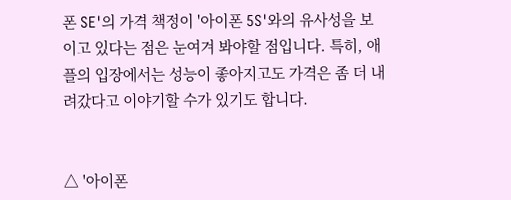폰 SE'의 가격 책정이 '아이폰 5S'와의 유사성을 보이고 있다는 점은 눈여겨 봐야할 점입니다. 특히, 애플의 입장에서는 성능이 좋아지고도 가격은 좀 더 내려갔다고 이야기할 수가 있기도 합니다.


△ '아이폰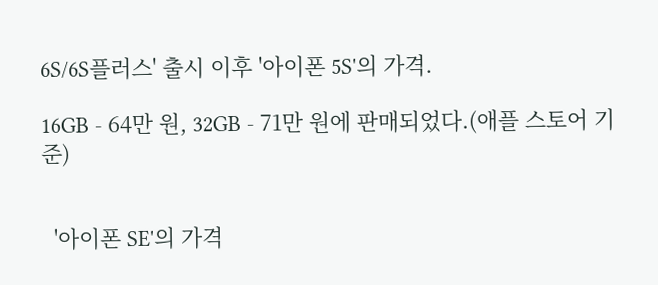6S/6S플러스' 출시 이후 '아이폰 5S'의 가격.

16GB - 64만 원, 32GB - 71만 원에 판매되었다.(애플 스토어 기준)


  '아이폰 SE'의 가격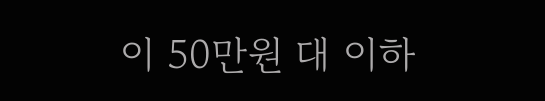이 50만원 대 이하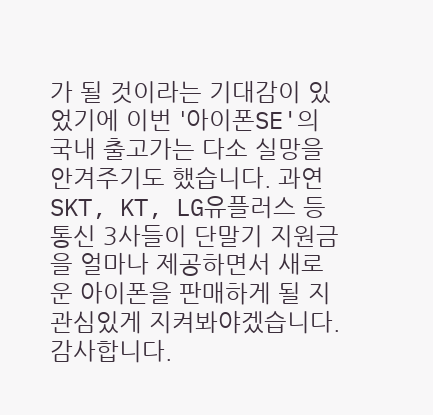가 될 것이라는 기대감이 있었기에 이번 '아이폰SE'의 국내 출고가는 다소 실망을 안겨주기도 했습니다. 과연 SKT, KT, LG유플러스 등 통신 3사들이 단말기 지원금을 얼마나 제공하면서 새로운 아이폰을 판매하게 될 지 관심있게 지켜봐야겠습니다. 감사합니다.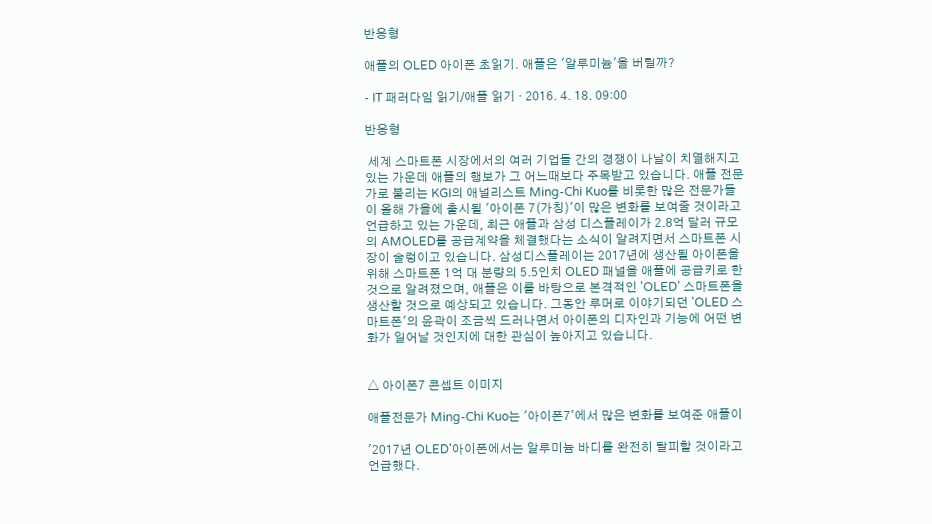반응형

애플의 OLED 아이폰 초읽기. 애플은 '알루미늄'을 버릴까?

- IT 패러다임 읽기/애플 읽기 · 2016. 4. 18. 09:00

반응형

 세계 스마트폰 시장에서의 여러 기업들 간의 경쟁이 나날이 치열해지고 있는 가운데 애플의 행보가 그 어느때보다 주목받고 있습니다. 애플 전문가로 불리는 KGI의 애널리스트 Ming-Chi Kuo를 비롯한 많은 전문가들이 올해 가을에 출시될 '아이폰 7(가칭)'이 많은 변화를 보여줄 것이라고 언급하고 있는 가운데, 최근 애플과 삼성 디스플레이가 2.8억 달러 규모의 AMOLED를 공급계약을 체결했다는 소식이 알려지면서 스마트폰 시장이 술렁이고 있습니다. 삼성디스플레이는 2017년에 생산될 아이폰을 위해 스마트폰 1억 대 분량의 5.5인치 OLED 패널을 애플에 공급키로 한 것으로 알려졌으며, 애플은 이를 바탕으로 본격적인 'OLED' 스마트폰을 생산할 것으로 예상되고 있습니다. 그동안 루머로 이야기되던 'OLED 스마트폰'의 윤곽이 조금씩 드러나면서 아이폰의 디자인과 기능에 어떤 변화가 일어날 것인지에 대한 관심이 높아지고 있습니다.


△ 아이폰7 콘셉트 이미지

애플전문가 Ming-Chi Kuo는 '아이폰7'에서 많은 변화를 보여준 애플이

'2017년 OLED'아이폰에서는 알루미늄 바디를 완전히 탈피할 것이라고 언급했다.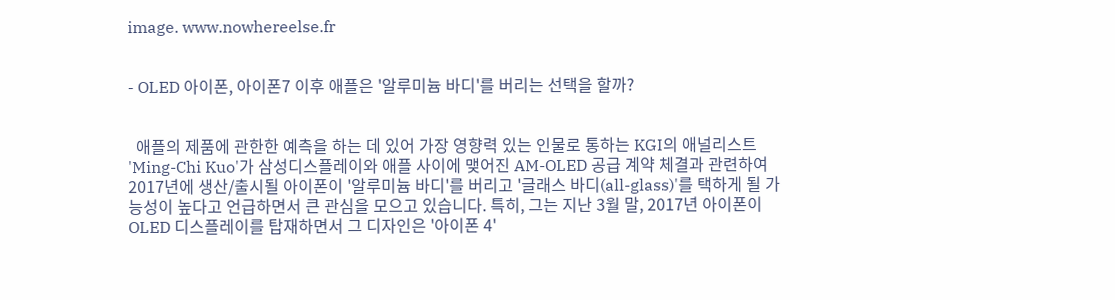image. www.nowhereelse.fr


- OLED 아이폰, 아이폰7 이후 애플은 '알루미늄 바디'를 버리는 선택을 할까?


  애플의 제품에 관한한 예측을 하는 데 있어 가장 영향력 있는 인물로 통하는 KGI의 애널리스트 'Ming-Chi Kuo'가 삼성디스플레이와 애플 사이에 맺어진 AM-OLED 공급 계약 체결과 관련하여 2017년에 생산/출시될 아이폰이 '알루미늄 바디'를 버리고 '글래스 바디(all-glass)'를 택하게 될 가능성이 높다고 언급하면서 큰 관심을 모으고 있습니다. 특히, 그는 지난 3월 말, 2017년 아이폰이 OLED 디스플레이를 탑재하면서 그 디자인은 '아이폰 4'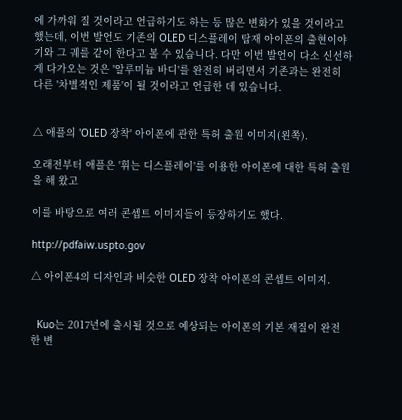에 가까워 질 것이라고 언급하기도 하는 등 많은 변화가 있을 것이라고 했는데, 이번 발언도 기존의 OLED 디스플레이 탑재 아이폰의 출현이야기와 그 궤를 같이 한다고 볼 수 있습니다. 다만 이번 발언이 다소 신선하게 다가오는 것은 '알루미늄 바디'를 완전히 버리면서 기존과는 완전히 다른 '차별적인 제품'이 될 것이라고 언급한 데 있습니다.


△ 애플의 'OLED 장착' 아이폰에 관한 특허 출원 이미지(왼쪽).

오래전부터 애플은 '휘는 디스플레이'를 이용한 아이폰에 대한 특허 출원을 해 왔고

이를 바탕으로 여러 콘셉트 이미지들이 등장하기도 했다.

http://pdfaiw.uspto.gov

△ 아이폰4의 디자인과 비슷한 OLED 장착 아이폰의 콘셉트 이미지.


  Kuo는 2017년에 출시될 것으로 예상되는 아이폰의 기본 재질이 완전한 변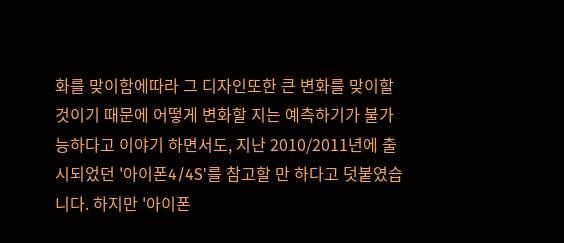화를 맞이함에따라 그 디자인또한 큰 변화를 맞이할 것이기 때문에 어떻게 변화할 지는 예측하기가 불가능하다고 이야기 하면서도, 지난 2010/2011년에 출시되었던 '아이폰4/4S'를 참고할 만 하다고 덧붙였습니다. 하지만 '아이폰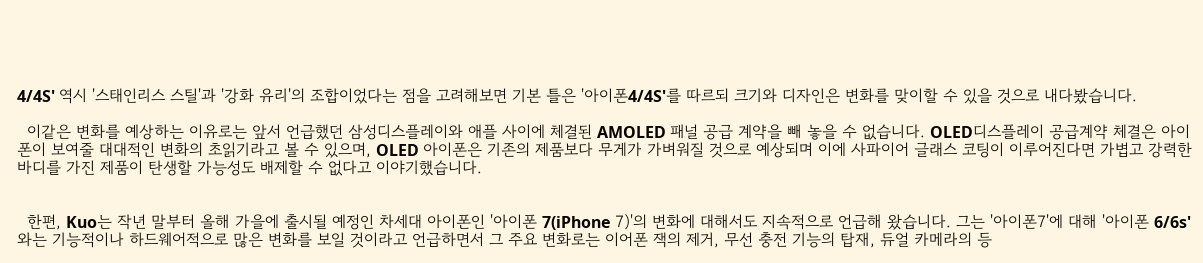4/4S' 역시 '스태인리스 스틸'과 '강화 유리'의 조합이었다는 점을 고려해보면 기본 틀은 '아이폰4/4S'를 따르되 크기와 디자인은 변화를 맞이할 수 있을 것으로 내다봤습니다.

  이같은 변화를 예상하는 이유로는 앞서 언급했던 삼성디스플레이와 애플 사이에 체결된 AMOLED 패널 공급 계약을 빼 놓을 수 없습니다. OLED디스플레이 공급계약 체결은 아이폰이 보여줄 대대적인 변화의 초읽기라고 볼 수 있으며, OLED 아이폰은 기존의 제품보다 무게가 가벼워질 것으로 예상되며 이에 사파이어 글래스 코팅이 이루어진다면 가볍고 강력한 바디를 가진 제품이 탄생할 가능성도 배제할 수 없다고 이야기했습니다.


  한편, Kuo는 작년 말부터 올해 가을에 출시될 예정인 차세대 아이폰인 '아이폰 7(iPhone 7)'의 변화에 대해서도 지속적으로 언급해 왔습니다. 그는 '아이폰7'에 대해 '아이폰 6/6s'와는 기능적이나 하드웨어적으로 많은 변화를 보일 것이라고 언급하면서 그 주요 변화로는 이어폰 잭의 제거, 무선 충전 기능의 탑재, 듀얼 카메라의 등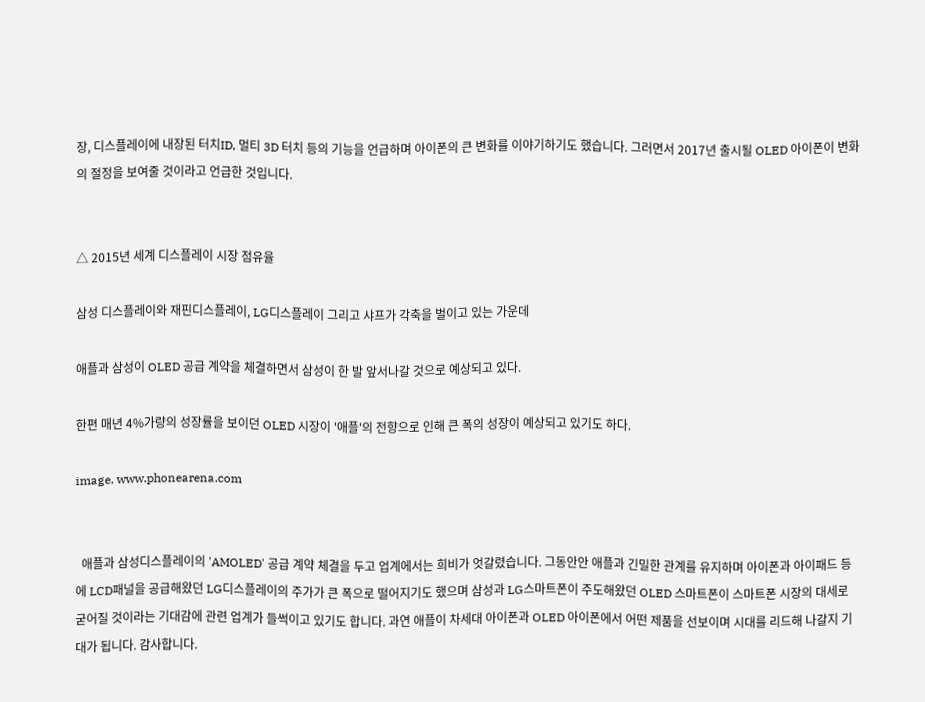장, 디스플레이에 내장된 터치ID, 멀티 3D 터치 등의 기능을 언급하며 아이폰의 큰 변화를 이야기하기도 했습니다. 그러면서 2017년 출시될 OLED 아이폰이 변화의 절정을 보여줄 것이라고 언급한 것입니다.


△ 2015년 세계 디스플레이 시장 점유율

삼성 디스플레이와 재핀디스플레이, LG디스플레이 그리고 샤프가 각축을 벌이고 있는 가운데

애플과 삼성이 OLED 공급 계약을 체결하면서 삼성이 한 발 앞서나갈 것으로 예상되고 있다.

한편 매년 4%가량의 성장률을 보이던 OLED 시장이 '애플'의 전향으로 인해 큰 폭의 성장이 예상되고 있기도 하다.

image. www.phonearena.com


  애플과 삼성디스플레이의 'AMOLED' 공급 계약 체결을 두고 업계에서는 희비가 엇갈렸습니다. 그동안안 애플과 긴밀한 관계를 유지하며 아이폰과 아이패드 등에 LCD패널을 공급해왔던 LG디스플레이의 주가가 큰 폭으로 떨어지기도 했으며 삼성과 LG스마트폰이 주도해왔던 OLED 스마트폰이 스마트폰 시장의 대세로 굳어질 것이라는 기대감에 관련 업계가 들썩이고 있기도 합니다. 과연 애플이 차세대 아이폰과 OLED 아이폰에서 어떤 제품을 선보이며 시대를 리드해 나갈지 기대가 됩니다. 감사합니다.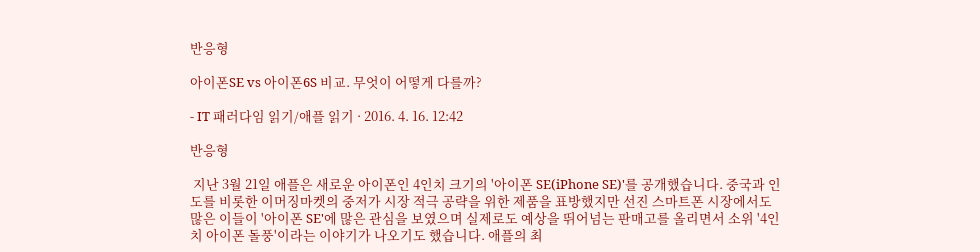반응형

아이폰SE vs 아이폰6S 비교. 무엇이 어떻게 다를까?

- IT 패러다임 읽기/애플 읽기 · 2016. 4. 16. 12:42

반응형

 지난 3월 21일 애플은 새로운 아이폰인 4인치 크기의 '아이폰 SE(iPhone SE)'를 공개했습니다. 중국과 인도를 비롯한 이머징마켓의 중저가 시장 적극 공략을 위한 제품을 표방했지만 선진 스마트폰 시장에서도 많은 이들이 '아이폰 SE'에 많은 관심을 보였으며 실제로도 예상을 뛰어넘는 판매고를 올리면서 소위 '4인치 아이폰 돌풍'이라는 이야기가 나오기도 했습니다. 애플의 최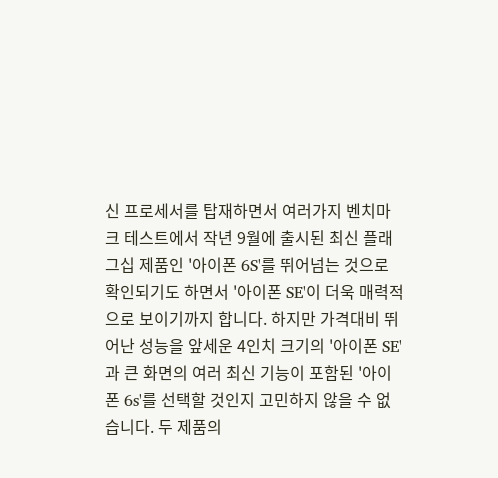신 프로세서를 탑재하면서 여러가지 벤치마크 테스트에서 작년 9월에 출시된 최신 플래그십 제품인 '아이폰 6S'를 뛰어넘는 것으로 확인되기도 하면서 '아이폰 SE'이 더욱 매력적으로 보이기까지 합니다. 하지만 가격대비 뛰어난 성능을 앞세운 4인치 크기의 '아이폰 SE'과 큰 화면의 여러 최신 기능이 포함된 '아이폰 6s'를 선택할 것인지 고민하지 않을 수 없습니다. 두 제품의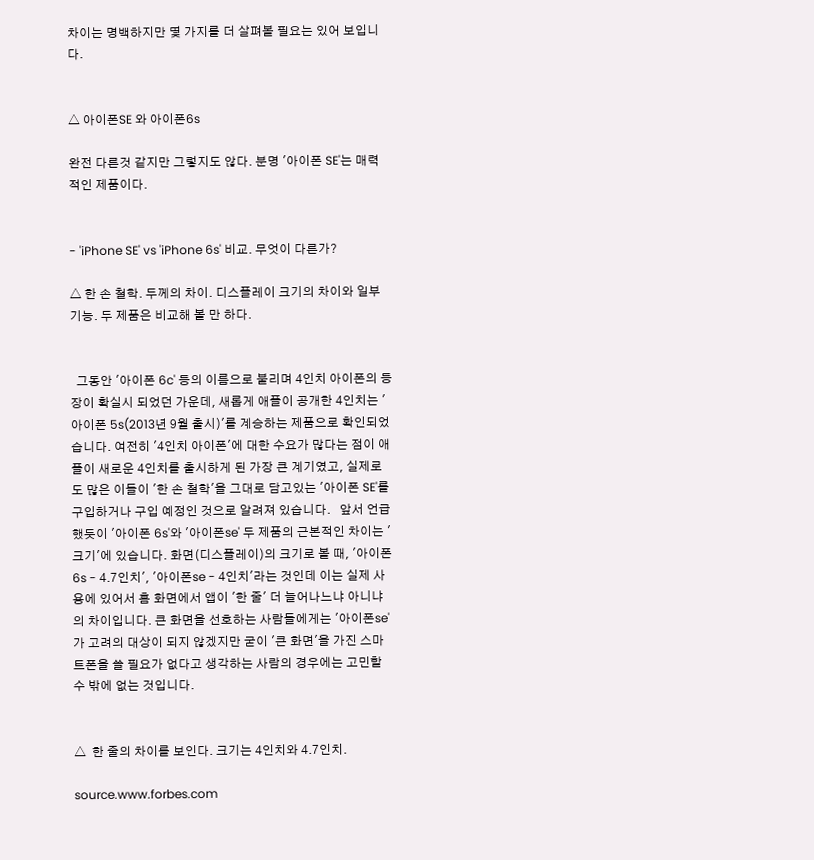차이는 명백하지만 몇 가지를 더 살펴볼 필요는 있어 보입니다.


△ 아이폰SE 와 아이폰6s

완전 다른것 같지만 그렇지도 않다. 분명 '아이폰 SE'는 매력적인 제품이다.


- 'iPhone SE' vs 'iPhone 6s' 비교. 무엇이 다른가?

△ 한 손 철학. 두께의 차이. 디스플레이 크기의 차이와 일부 기능. 두 제품은 비교해 볼 만 하다.


  그동안 '아이폰 6c' 등의 이름으로 불리며 4인치 아이폰의 등장이 확실시 되었던 가운데, 새롭게 애플이 공개한 4인치는 '아이폰 5s(2013년 9월 출시)'를 계승하는 제품으로 확인되었습니다. 여전히 '4인치 아이폰'에 대한 수요가 많다는 점이 애플이 새로운 4인치를 출시하게 된 가장 큰 계기였고, 실제로도 많은 이들이 '한 손 철학'을 그대로 담고있는 '아이폰 SE'를 구입하거나 구입 예정인 것으로 알려져 있습니다.   앞서 언급했듯이 '아이폰 6s'와 '아이폰se' 두 제품의 근본적인 차이는 '크기'에 있습니다. 화면(디스플레이)의 크기로 볼 때, '아이폰6s - 4.7인치', '아이폰se - 4인치'라는 것인데 이는 실제 사용에 있어서 홈 화면에서 앱이 '한 줄' 더 늘어나느냐 아니냐의 차이입니다. 큰 화면을 선호하는 사람들에게는 '아이폰se'가 고려의 대상이 되지 않겠지만 굳이 '큰 화면'을 가진 스마트폰을 쓸 필요가 없다고 생각하는 사람의 경우에는 고민할 수 밖에 없는 것입니다.


△  한 줄의 차이를 보인다. 크기는 4인치와 4.7인치.

source.www.forbes.com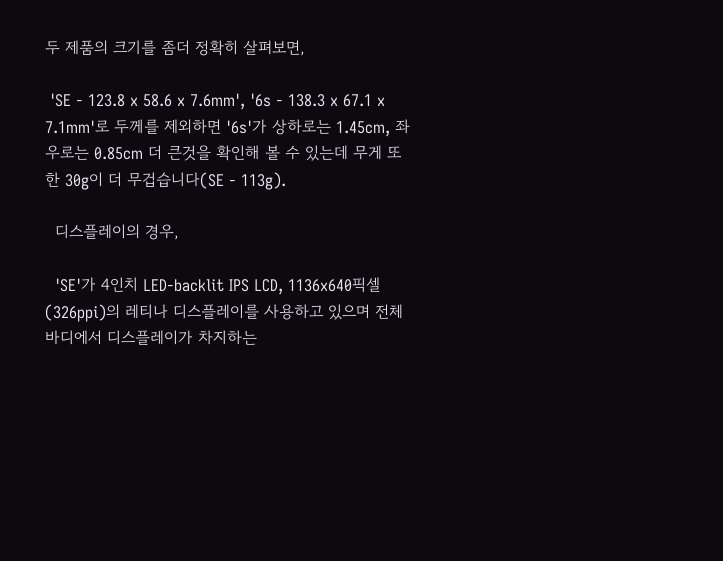두 제품의 크기를 좀더 정확히 살펴보면,

 'SE - 123.8 x 58.6 x 7.6mm', '6s - 138.3 x 67.1 x 7.1mm'로 두께를 제외하면 '6s'가 상하로는 1.45cm, 좌우로는 0.85cm 더 큰것을 확인해 볼 수 있는데 무게 또한 30g이 더 무겁습니다(SE - 113g).

  디스플레이의 경우,

  'SE'가 4인치 LED-backlit IPS LCD, 1136x640픽셀(326ppi)의 레티나 디스플레이를 사용하고 있으며 전체 바디에서 디스플레이가 차지하는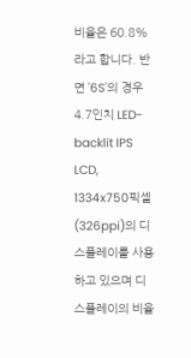비율은 60.8%라고 합니다. 반면 '6S'의 경우 4.7인치 LED-backlit IPS LCD, 1334x750픽셀(326ppi)의 디스플레이를 사용하고 있으며 디스플레이의 비율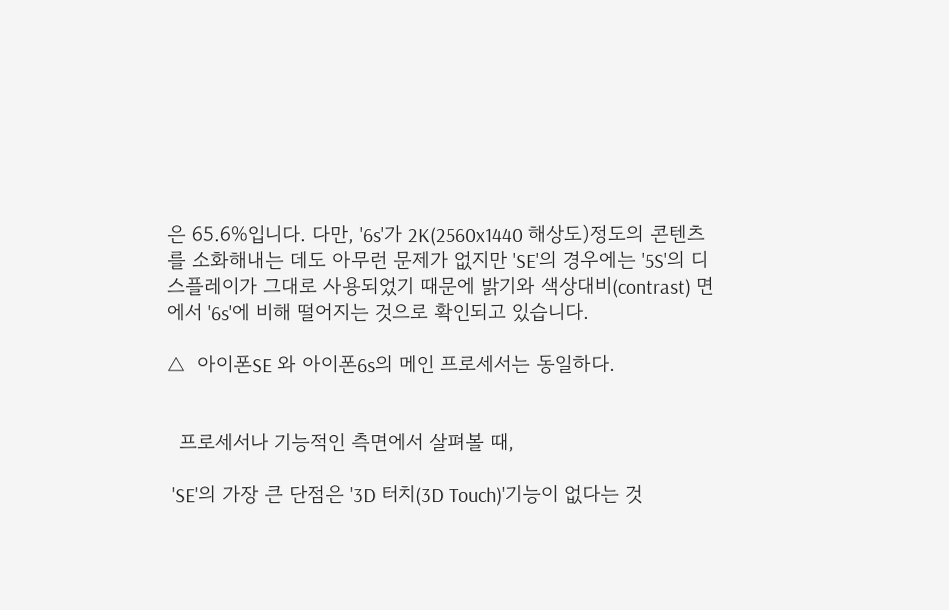은 65.6%입니다. 다만, '6s'가 2K(2560x1440 해상도)정도의 콘텐츠를 소화해내는 데도 아무런 문제가 없지만 'SE'의 경우에는 '5S'의 디스플레이가 그대로 사용되었기 때문에 밝기와 색상대비(contrast) 면에서 '6s'에 비해 떨어지는 것으로 확인되고 있습니다.

△  아이폰SE 와 아이폰6s의 메인 프로세서는 동일하다.


  프로세서나 기능적인 측면에서 살펴볼 때,

 'SE'의 가장 큰 단점은 '3D 터치(3D Touch)'기능이 없다는 것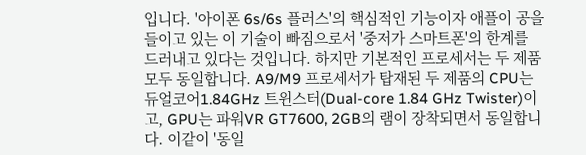입니다. '아이폰 6s/6s 플러스'의 핵심적인 기능이자 애플이 공을 들이고 있는 이 기술이 빠짐으로서 '중저가 스마트폰'의 한계를 드러내고 있다는 것입니다. 하지만 기본적인 프로세서는 두 제품 모두 동일합니다. A9/M9 프로세서가 탑재된 두 제품의 CPU는 듀얼코어1.84GHz 트윈스터(Dual-core 1.84 GHz Twister)이고, GPU는 파워VR GT7600, 2GB의 램이 장착되면서 동일합니다. 이같이 '동일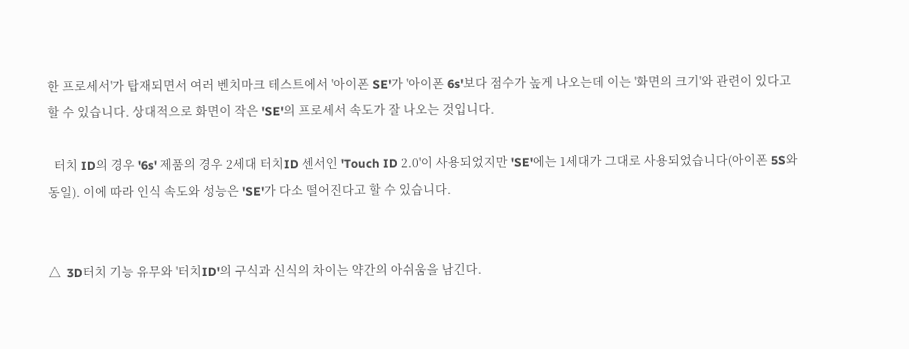한 프로세서'가 탑재되면서 여러 벤치마크 테스트에서 '아이폰 SE'가 '아이폰 6s'보다 점수가 높게 나오는데 이는 '화면의 크기'와 관련이 있다고 할 수 있습니다. 상대적으로 화면이 작은 'SE'의 프로세서 속도가 잘 나오는 것입니다.

  터치 ID의 경우 '6s' 제품의 경우 2세대 터치ID 센서인 'Touch ID 2.0'이 사용되었지만 'SE'에는 1세대가 그대로 사용되었습니다(아이폰 5S와 동일). 이에 따라 인식 속도와 성능은 'SE'가 다소 떨어진다고 할 수 있습니다.


△  3D터치 기능 유무와 '터치ID'의 구식과 신식의 차이는 약간의 아쉬움을 남긴다.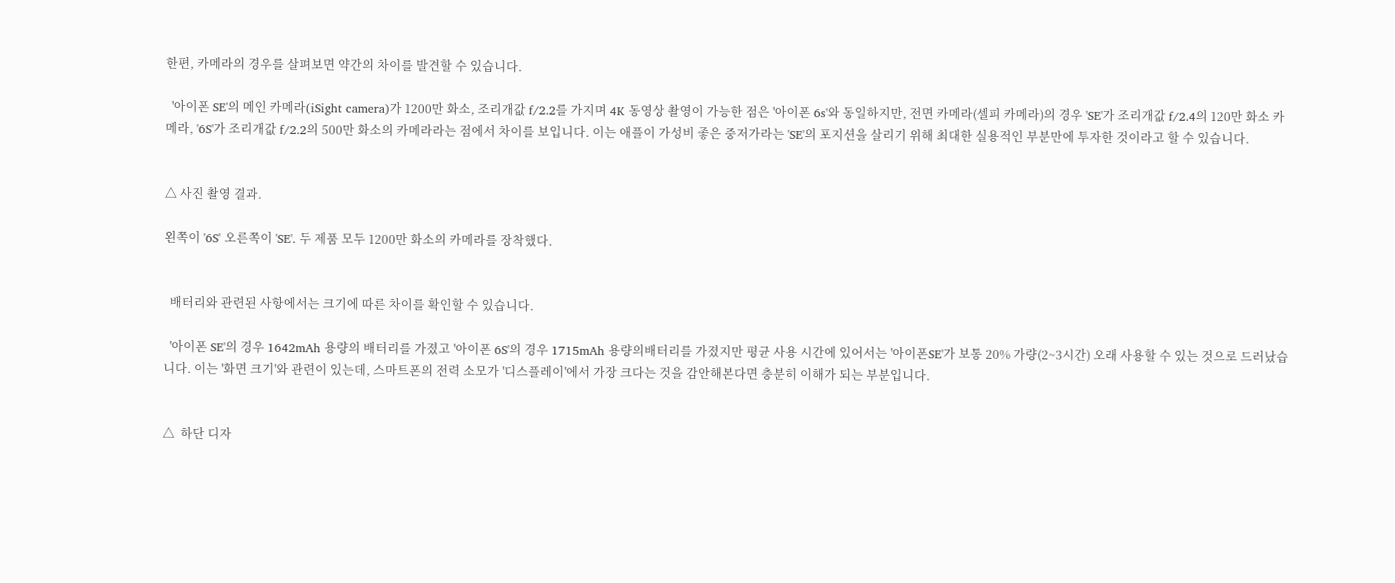한편, 카메라의 경우를 살펴보면 약간의 차이를 발견할 수 있습니다.

  '아이폰 SE'의 메인 카메라(iSight camera)가 1200만 화소, 조리개값 f/2.2를 가지며 4K 동영상 촬영이 가능한 점은 '아이폰 6s'와 동일하지만, 전면 카메라(셀피 카메라)의 경우 'SE'가 조리개값 f/2.4의 120만 화소 카메라, '6S'가 조리개값 f/2.2의 500만 화소의 카메라라는 점에서 차이를 보입니다. 이는 애플이 가성비 좋은 중저가라는 'SE'의 포지션을 살리기 위해 최대한 실용적인 부분만에 투자한 것이라고 할 수 있습니다.


△ 사진 촬영 결과.

왼쪽이 '6S' 오른쪽이 'SE'. 두 제품 모두 1200만 화소의 카메라를 장착했다.


  배터리와 관련된 사항에서는 크기에 따른 차이를 확인할 수 있습니다.

  '아이폰 SE'의 경우 1642mAh 용량의 배터리를 가졌고 '아이폰 6S'의 경우 1715mAh 용량의배터리를 가졌지만 평균 사용 시간에 있어서는 '아이폰SE'가 보통 20% 가량(2~3시간) 오래 사용할 수 있는 것으로 드러났습니다. 이는 '화면 크기'와 관련이 있는데, 스마트폰의 전력 소모가 '디스플레이'에서 가장 크다는 것을 감안해본다면 충분히 이해가 되는 부분입니다.


△  하단 디자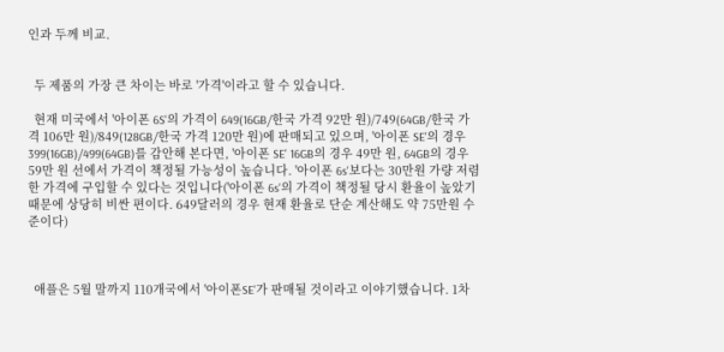인과 두께 비교.


  두 제품의 가장 큰 차이는 바로 '가격'이라고 할 수 있습니다.

  현재 미국에서 '아이폰 6S'의 가격이 649(16GB/한국 가격 92만 원)/749(64GB/한국 가격 106만 원)/849(128GB/한국 가격 120만 원)에 판매되고 있으며, '아이폰 SE'의 경우 399(16GB)/499(64GB)를 감안해 본다면, '아이폰 SE' 16GB의 경우 49만 원, 64GB의 경우 59만 원 선에서 가격이 책정될 가능성이 높습니다. '아이폰 6s'보다는 30만원 가량 저렴한 가격에 구입할 수 있다는 것입니다('아이폰 6s'의 가격이 책정될 당시 환율이 높았기 때문에 상당히 비싼 편이다. 649달러의 경우 현재 환율로 단순 계산해도 약 75만원 수준이다)



  애플은 5월 말까지 110개국에서 '아이폰SE'가 판매될 것이라고 이야기했습니다. 1차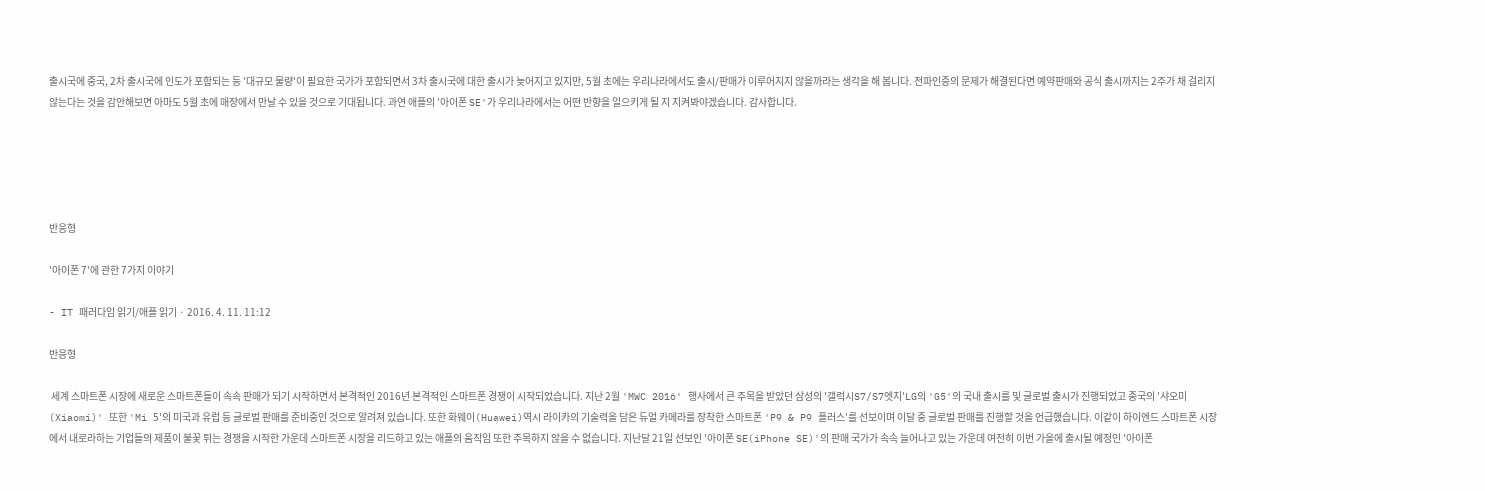출시국에 중국, 2차 출시국에 인도가 포함되는 등 '대규모 물량'이 필요한 국가가 포함되면서 3차 출시국에 대한 출시가 늦어지고 있지만, 5월 초에는 우리나라에서도 출시/판매가 이루어지지 않을까라는 생각을 해 봅니다. 전파인증의 문제가 해결된다면 예약판매와 공식 출시까지는 2주가 채 걸리지 않는다는 것을 감안해보면 아마도 5월 초에 매장에서 만날 수 있을 것으로 기대됩니다. 과연 애플의 '아이폰 SE'가 우리나라에서는 어떤 반향을 일으키게 될 지 지켜봐야겠습니다. 감사합니다.





반응형

'아이폰 7'에 관한 7가지 이야기

- IT 패러다임 읽기/애플 읽기 · 2016. 4. 11. 11:12

반응형

 세계 스마트폰 시장에 새로운 스마트폰들이 속속 판매가 되기 시작하면서 본격적인 2016년 본격적인 스마트폰 경쟁이 시작되었습니다. 지난 2월 'MWC 2016' 행사에서 큰 주목을 받았던 삼성의 '갤럭시S7/S7엣지'LG의 'G5'의 국내 출시를 및 글로벌 출시가 진행되었고 중국의 '샤오미(Xiaomi)' 또한 'Mi 5'의 미국과 유럽 등 글로벌 판매를 준비중인 것으로 알려져 있습니다. 또한 화웨이(Huawei)역시 라이카의 기술력을 담은 듀얼 카메라를 장착한 스마트폰 'P9 & P9 플러스'를 선보이며 이달 중 글로벌 판매를 진행할 것을 언급했습니다. 이같이 하이엔드 스마트폰 시장에서 내로라하는 기업들의 제품이 불꽃 튀는 경쟁을 시작한 가운데 스마트폰 시장을 리드하고 있는 애플의 움직임 또한 주목하지 않을 수 없습니다. 지난달 21일 선보인 '아이폰 SE(iPhone SE)'의 판매 국가가 속속 늘어나고 있는 가운데 여전히 이번 가을에 출시될 예정인 '아이폰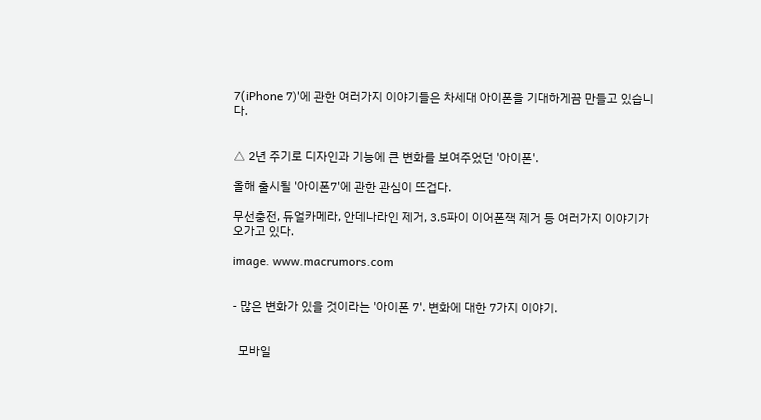7(iPhone 7)'에 관한 여러가지 이야기들은 차세대 아이폰을 기대하게끔 만들고 있습니다.


△ 2년 주기로 디자인과 기능에 큰 변화를 보여주었던 '아이폰'.

올해 출시될 '아이폰7'에 관한 관심이 뜨겁다.

무선충전, 듀얼카메라, 안데나라인 제거, 3.5파이 이어폰잭 제거 등 여러가지 이야기가 오가고 있다.

image. www.macrumors.com


- 많은 변화가 있을 것이라는 '아이폰 7'. 변화에 대한 7가지 이야기.


  모바일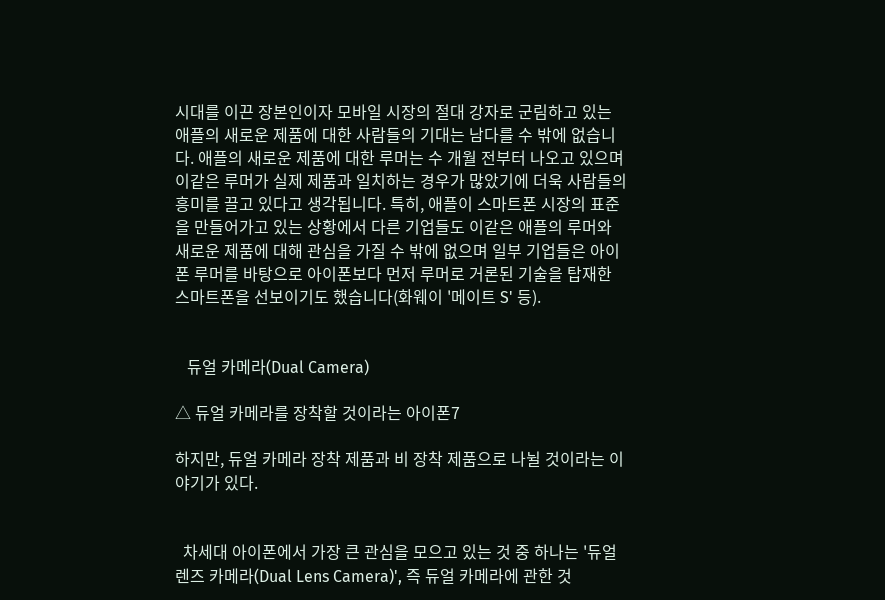시대를 이끈 장본인이자 모바일 시장의 절대 강자로 군림하고 있는 애플의 새로운 제품에 대한 사람들의 기대는 남다를 수 밖에 없습니다. 애플의 새로운 제품에 대한 루머는 수 개월 전부터 나오고 있으며 이같은 루머가 실제 제품과 일치하는 경우가 많았기에 더욱 사람들의 흥미를 끌고 있다고 생각됩니다. 특히, 애플이 스마트폰 시장의 표준을 만들어가고 있는 상황에서 다른 기업들도 이같은 애플의 루머와 새로운 제품에 대해 관심을 가질 수 밖에 없으며 일부 기업들은 아이폰 루머를 바탕으로 아이폰보다 먼저 루머로 거론된 기술을 탑재한 스마트폰을 선보이기도 했습니다(화웨이 '메이트 S' 등).


   듀얼 카메라(Dual Camera)

△ 듀얼 카메라를 장착할 것이라는 아이폰7

하지만, 듀얼 카메라 장착 제품과 비 장착 제품으로 나뉠 것이라는 이야기가 있다.


  차세대 아이폰에서 가장 큰 관심을 모으고 있는 것 중 하나는 '듀얼 렌즈 카메라(Dual Lens Camera)', 즉 듀얼 카메라에 관한 것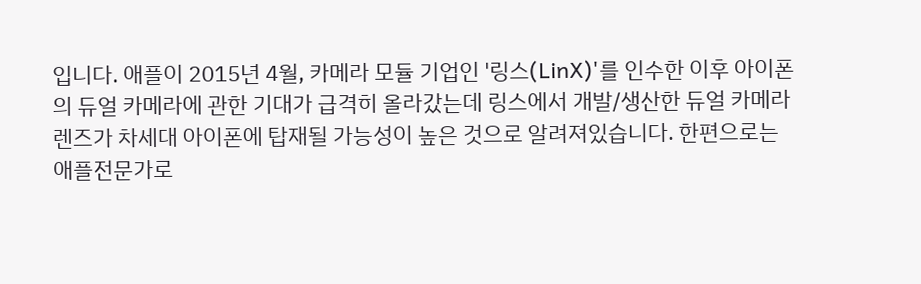입니다. 애플이 2015년 4월, 카메라 모듈 기업인 '링스(LinX)'를 인수한 이후 아이폰의 듀얼 카메라에 관한 기대가 급격히 올라갔는데 링스에서 개발/생산한 듀얼 카메라 렌즈가 차세대 아이폰에 탑재될 가능성이 높은 것으로 알려져있습니다. 한편으로는 애플전문가로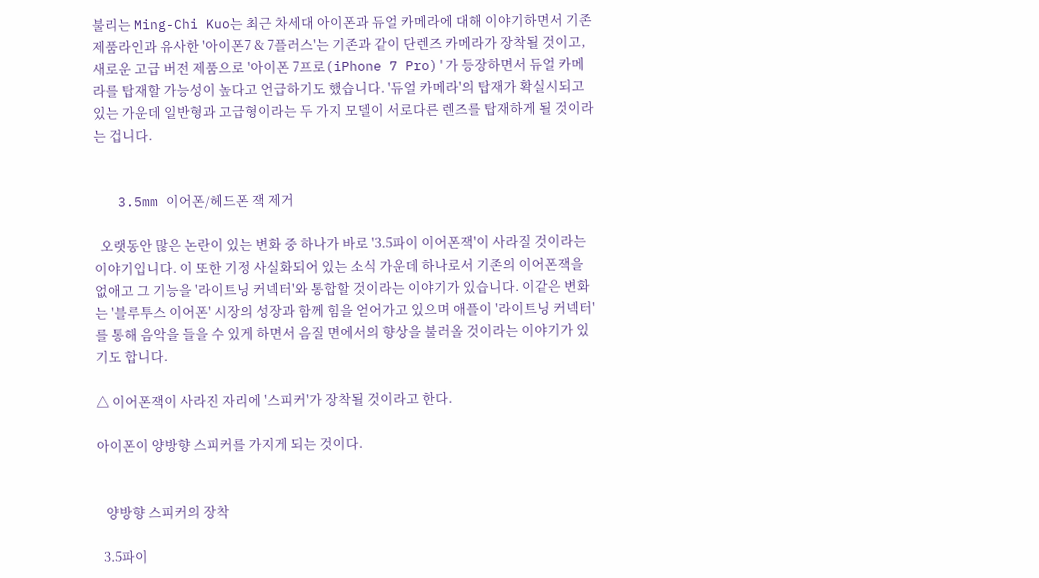불리는 Ming-Chi Kuo는 최근 차세대 아이폰과 듀얼 카메라에 대해 이야기하면서 기존 제품라인과 유사한 '아이폰7 & 7플러스'는 기존과 같이 단렌즈 카메라가 장착될 것이고, 새로운 고급 버전 제품으로 '아이폰 7프로(iPhone 7 Pro)'가 등장하면서 듀얼 카메라를 탑재할 가능성이 높다고 언급하기도 했습니다. '듀얼 카메라'의 탑재가 확실시되고 있는 가운데 일반형과 고급형이라는 두 가지 모델이 서로다른 렌즈를 탑재하게 될 것이라는 겁니다.


   3.5mm 이어폰/헤드폰 잭 제거

  오랫동안 많은 논란이 있는 변화 중 하나가 바로 '3.5파이 이어폰잭'이 사라질 것이라는 이야기입니다. 이 또한 기정 사실화되어 있는 소식 가운데 하나로서 기존의 이어폰잭을 없애고 그 기능을 '라이트닝 커넥터'와 통합할 것이라는 이야기가 있습니다. 이같은 변화는 '블루투스 이어폰' 시장의 성장과 함께 힘을 얻어가고 있으며 애플이 '라이트닝 커넥터'를 통해 음악을 들을 수 있게 하면서 음질 면에서의 향상을 불러올 것이라는 이야기가 있기도 합니다.

△ 이어폰잭이 사라진 자리에 '스피커'가 장착될 것이라고 한다.

아이폰이 양방향 스피커를 가지게 되는 것이다.


   양방향 스피커의 장착

  3.5파이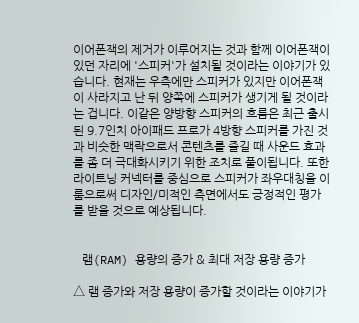이어폰잭의 제거가 이루어지는 것과 함께 이어폰잭이 있던 자리에 '스피커'가 설치될 것이라는 이야기가 있습니다. 현재는 우측에만 스피커가 있지만 이어폰잭이 사라지고 난 뒤 양쪽에 스피커가 생기게 될 것이라는 겁니다. 이같은 양방향 스피커의 흐름은 최근 출시된 9.7인치 아이패드 프로가 4방향 스피커를 가진 것과 비슷한 맥락으로서 콘텐츠를 즐길 때 사운드 효과를 좀 더 극대화시키기 위한 조치로 풀이됩니다. 또한 라이트닝 커넥터를 중심으로 스피커가 좌우대칭을 이룸으로써 디자인/미적인 측면에서도 긍정적인 평가를 받을 것으로 예상됩니다.


   램(RAM) 용량의 증가 & 최대 저장 용량 증가

△ 램 증가와 저장 용량이 증가할 것이라는 이야기가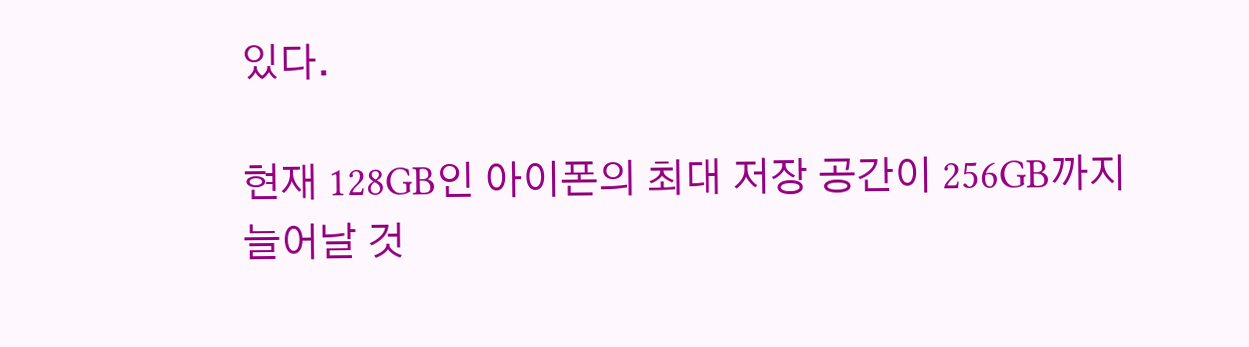있다.

현재 128GB인 아이폰의 최대 저장 공간이 256GB까지 늘어날 것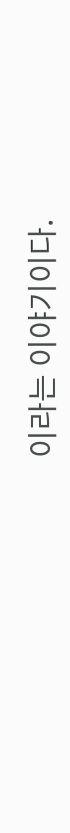이라는 이야기이다.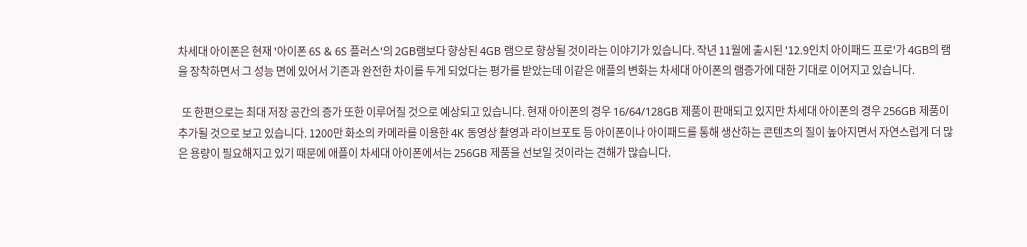차세대 아이폰은 현재 '아이폰 6S & 6S 플러스'의 2GB램보다 향상된 4GB 램으로 향상될 것이라는 이야기가 있습니다. 작년 11월에 출시된 '12.9인치 아이패드 프로'가 4GB의 램을 장착하면서 그 성능 면에 있어서 기존과 완전한 차이를 두게 되었다는 평가를 받았는데 이같은 애플의 변화는 차세대 아이폰의 램증가에 대한 기대로 이어지고 있습니다.

  또 한편으로는 최대 저장 공간의 증가 또한 이루어질 것으로 예상되고 있습니다. 현재 아이폰의 경우 16/64/128GB 제품이 판매되고 있지만 차세대 아이폰의 경우 256GB 제품이 추가될 것으로 보고 있습니다. 1200만 화소의 카메라를 이용한 4K 동영상 촬영과 라이브포토 등 아이폰이나 아이패드를 통해 생산하는 콘텐츠의 질이 높아지면서 자연스럽게 더 많은 용량이 필요해지고 있기 때문에 애플이 차세대 아이폰에서는 256GB 제품을 선보일 것이라는 견해가 많습니다.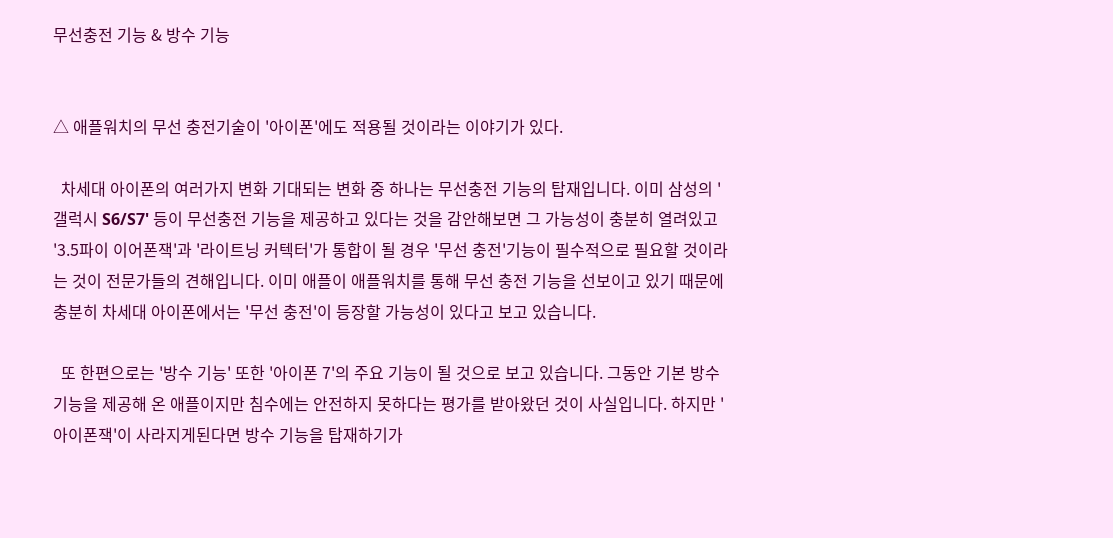무선충전 기능 & 방수 기능


△ 애플워치의 무선 충전기술이 '아이폰'에도 적용될 것이라는 이야기가 있다.

  차세대 아이폰의 여러가지 변화 기대되는 변화 중 하나는 무선충전 기능의 탑재입니다. 이미 삼성의 '갤럭시 S6/S7' 등이 무선충전 기능을 제공하고 있다는 것을 감안해보면 그 가능성이 충분히 열려있고 '3.5파이 이어폰잭'과 '라이트닝 커텍터'가 통합이 될 경우 '무선 충전'기능이 필수적으로 필요할 것이라는 것이 전문가들의 견해입니다. 이미 애플이 애플워치를 통해 무선 충전 기능을 선보이고 있기 때문에 충분히 차세대 아이폰에서는 '무선 충전'이 등장할 가능성이 있다고 보고 있습니다.

  또 한편으로는 '방수 기능' 또한 '아이폰 7'의 주요 기능이 될 것으로 보고 있습니다. 그동안 기본 방수 기능을 제공해 온 애플이지만 침수에는 안전하지 못하다는 평가를 받아왔던 것이 사실입니다. 하지만 '아이폰잭'이 사라지게된다면 방수 기능을 탑재하기가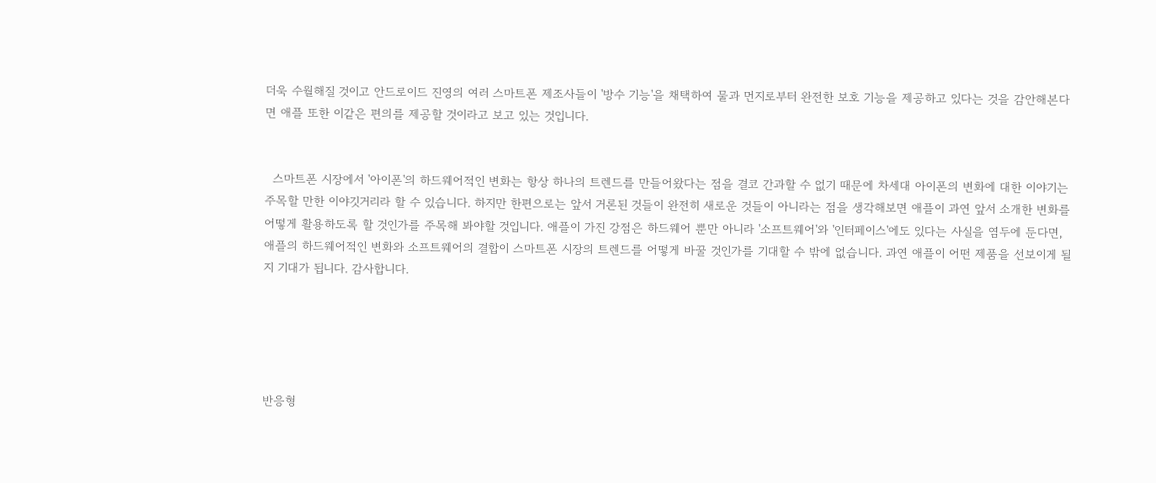더욱 수월해질 것이고 안드로이드 진영의 여러 스마트폰 제조사들이 '방수 기능'을 채택하여 물과 먼지로부터 완전한 보호 기능을 제공하고 있다는 것을 감안해본다면 애플 또한 이같은 편의를 제공할 것이라고 보고 있는 것입니다.


  스마트폰 시장에서 '아이폰'의 하드웨어적인 변화는 항상 하나의 트렌드를 만들어왔다는 점을 결코 간과할 수 없기 때문에 차세대 아이폰의 변화에 대한 이야기는 주목할 만한 이야깃거리라 할 수 있습니다. 하지만 한편으로는 앞서 거론된 것들이 완전히 새로운 것들이 아니라는 점을 생각해보면 애플이 과연 앞서 소개한 변화를 어떻게 활용하도록 할 것인가를 주목해 봐야할 것입니다. 애플이 가진 강점은 하드웨어 뿐만 아니라 '소프트웨어'와 '인터페이스'에도 있다는 사실을 염두에 둔다면, 애플의 하드웨어적인 변화와 소프트웨어의 결합이 스마트폰 시장의 트렌드를 어떻게 바꿀 것인가를 기대할 수 밖에 없습니다. 과연 애플이 어떤 제품을 선보이게 될 지 기대가 됩니다. 감사합니다.





반응형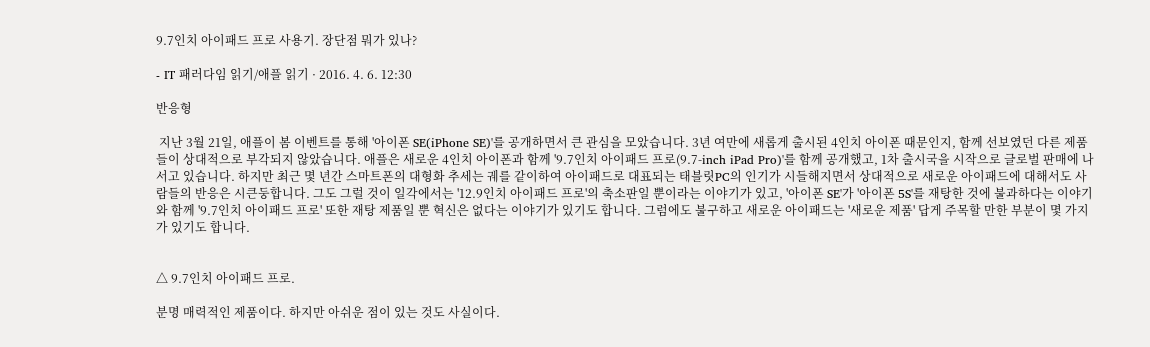9.7인치 아이패드 프로 사용기. 장단점 뭐가 있나?

- IT 패러다임 읽기/애플 읽기 · 2016. 4. 6. 12:30

반응형

 지난 3월 21일, 애플이 봄 이벤트를 통해 '아이폰 SE(iPhone SE)'를 공개하면서 큰 관심을 모았습니다. 3년 여만에 새롭게 출시된 4인치 아이폰 때문인지, 함께 선보였던 다른 제품들이 상대적으로 부각되지 않았습니다. 애플은 새로운 4인치 아이폰과 함께 '9.7인치 아이패드 프로(9.7-inch iPad Pro)'를 함께 공개했고, 1차 출시국을 시작으로 글로벌 판매에 나서고 있습니다. 하지만 최근 몇 년간 스마트폰의 대형화 추세는 궤를 같이하여 아이패드로 대표되는 태블릿PC의 인기가 시들해지면서 상대적으로 새로운 아이패드에 대해서도 사람들의 반응은 시큰둥합니다. 그도 그럴 것이 일각에서는 '12.9인치 아이패드 프로'의 축소판일 뿐이라는 이야기가 있고, '아이폰 SE'가 '아이폰 5S'를 재탕한 것에 불과하다는 이야기와 함께 '9.7인치 아이패드 프로' 또한 재탕 제품일 뿐 혁신은 없다는 이야기가 있기도 합니다. 그럼에도 불구하고 새로운 아이패드는 '새로운 제품' 답게 주목할 만한 부분이 몇 가지가 있기도 합니다.


△ 9.7인치 아이패드 프로.

분명 매력적인 제품이다. 하지만 아쉬운 점이 있는 것도 사실이다.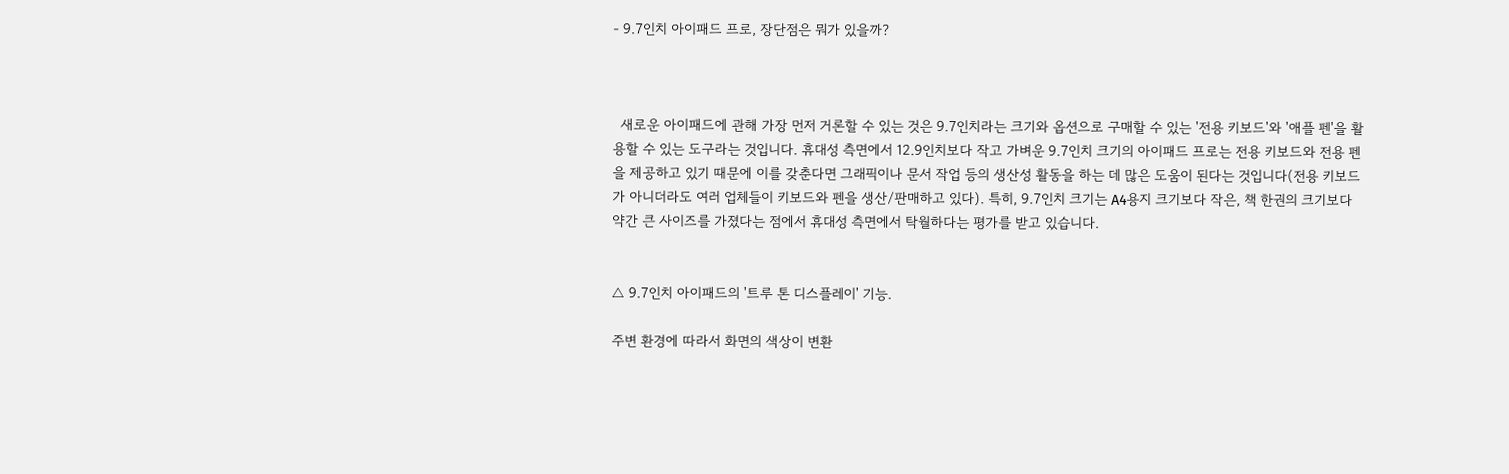- 9.7인치 아이패드 프로, 장단점은 뭐가 있을까?



  새로운 아이패드에 관해 가장 먼저 거론할 수 있는 것은 9.7인치라는 크기와 옵션으로 구매할 수 있는 '전용 키보드'와 '애플 펜'을 활용할 수 있는 도구라는 것입니다. 휴대성 측면에서 12.9인치보다 작고 가벼운 9.7인치 크기의 아이패드 프로는 전용 키보드와 전용 펜을 제공하고 있기 때문에 이를 갖춘다면 그래픽이나 문서 작업 등의 생산성 활동을 하는 데 많은 도움이 된다는 것입니다(전용 키보드가 아니더라도 여러 업체들이 키보드와 펜을 생산/판매하고 있다). 특히, 9.7인치 크기는 A4용지 크기보다 작은, 책 한권의 크기보다 약간 큰 사이즈를 가졌다는 점에서 휴대성 측면에서 탁월하다는 평가를 받고 있습니다.


△ 9.7인치 아이패드의 '트루 톤 디스플레이' 기능.

주변 환경에 따라서 화면의 색상이 변환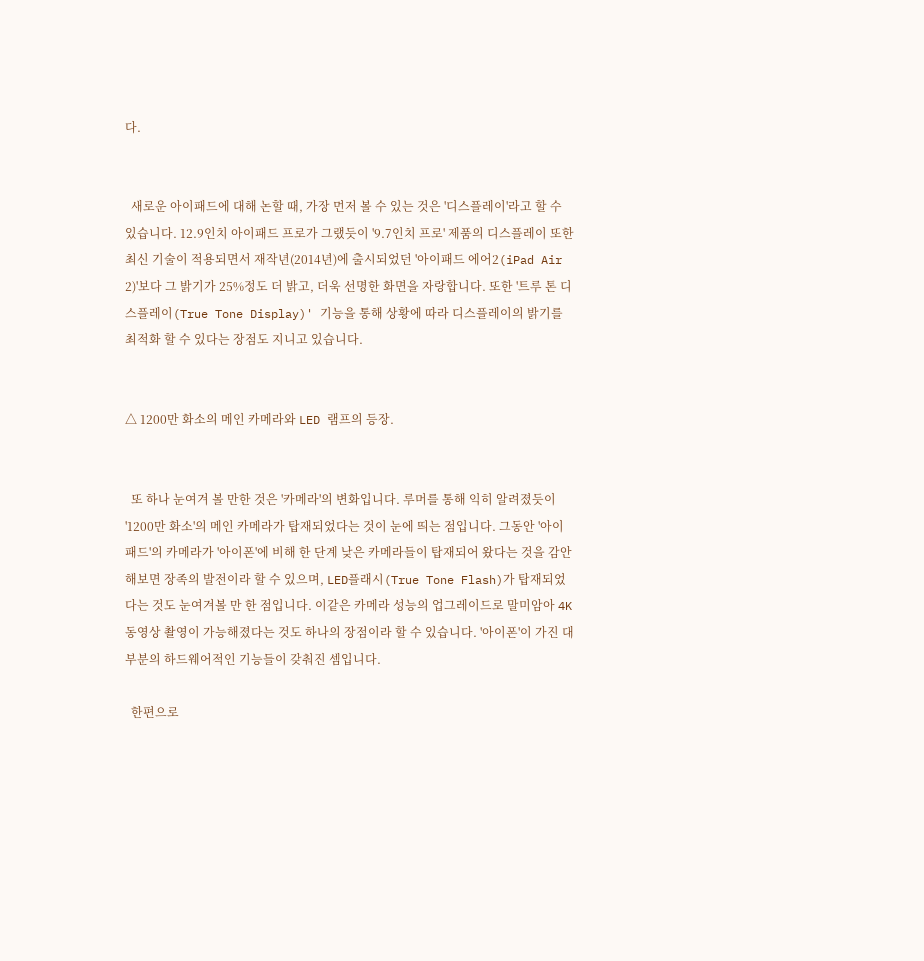다.


  새로운 아이패드에 대해 논할 때, 가장 먼저 볼 수 있는 것은 '디스플레이'라고 할 수 있습니다. 12.9인치 아이패드 프로가 그랬듯이 '9.7인치 프로' 제품의 디스플레이 또한 최신 기술이 적용되면서 재작년(2014년)에 출시되었던 '아이패드 에어2(iPad Air 2)'보다 그 밝기가 25%정도 더 밝고, 더욱 선명한 화면을 자랑합니다. 또한 '트루 톤 디스플레이(True Tone Display)' 기능을 통해 상황에 따라 디스플레이의 밝기를 최적화 할 수 있다는 장점도 지니고 있습니다.


△ 1200만 화소의 메인 카메라와 LED 램프의 등장.


  또 하나 눈여겨 볼 만한 것은 '카메라'의 변화입니다. 루머를 통해 익히 알려졌듯이 '1200만 화소'의 메인 카메라가 탑재되었다는 것이 눈에 띄는 점입니다. 그동안 '아이패드'의 카메라가 '아이폰'에 비해 한 단계 낮은 카메라들이 탑재되어 왔다는 것을 감안해보면 장족의 발전이라 할 수 있으며, LED플래시(True Tone Flash)가 탑재되었다는 것도 눈여겨볼 만 한 점입니다. 이같은 카메라 성능의 업그레이드로 말미암아 4K 동영상 촬영이 가능해졌다는 것도 하나의 장점이라 할 수 있습니다. '아이폰'이 가진 대부분의 하드웨어적인 기능들이 갖춰진 셈입니다.

  한편으로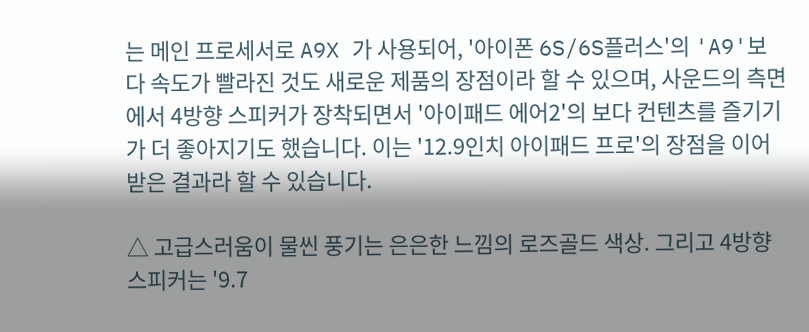는 메인 프로세서로 A9X 가 사용되어, '아이폰 6S/6S플러스'의 'A9'보다 속도가 빨라진 것도 새로운 제품의 장점이라 할 수 있으며, 사운드의 측면에서 4방향 스피커가 장착되면서 '아이패드 에어2'의 보다 컨텐츠를 즐기기가 더 좋아지기도 했습니다. 이는 '12.9인치 아이패드 프로'의 장점을 이어 받은 결과라 할 수 있습니다.

△ 고급스러움이 물씬 풍기는 은은한 느낌의 로즈골드 색상. 그리고 4방향 스피커는 '9.7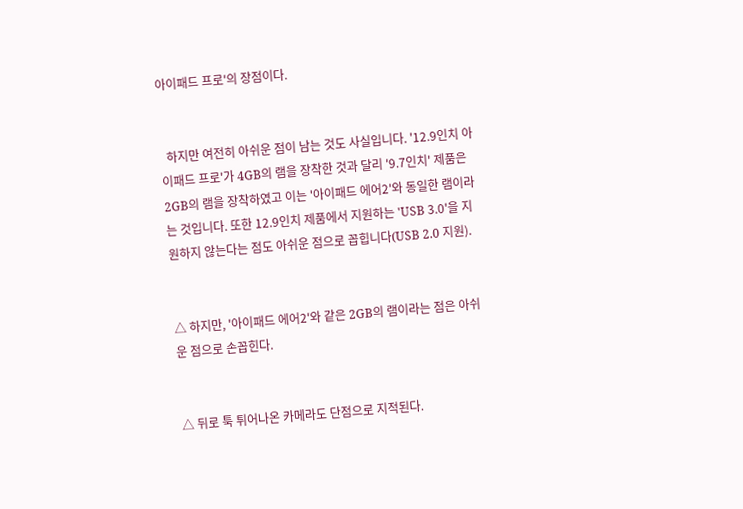아이패드 프로'의 장점이다.


  하지만 여전히 아쉬운 점이 남는 것도 사실입니다. '12.9인치 아이패드 프로'가 4GB의 램을 장착한 것과 달리 '9.7인치' 제품은 2GB의 램을 장착하였고 이는 '아이패드 에어2'와 동일한 램이라는 것입니다. 또한 12.9인치 제품에서 지원하는 'USB 3.0'을 지원하지 않는다는 점도 아쉬운 점으로 꼽힙니다(USB 2.0 지원).


△ 하지만, '아이패드 에어2'와 같은 2GB의 램이라는 점은 아쉬운 점으로 손꼽힌다.


△ 뒤로 툭 튀어나온 카메라도 단점으로 지적된다.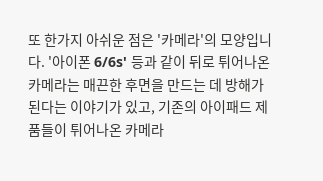또 한가지 아쉬운 점은 '카메라'의 모양입니다. '아이폰 6/6s' 등과 같이 뒤로 튀어나온 카메라는 매끈한 후면을 만드는 데 방해가 된다는 이야기가 있고, 기존의 아이패드 제품들이 튀어나온 카메라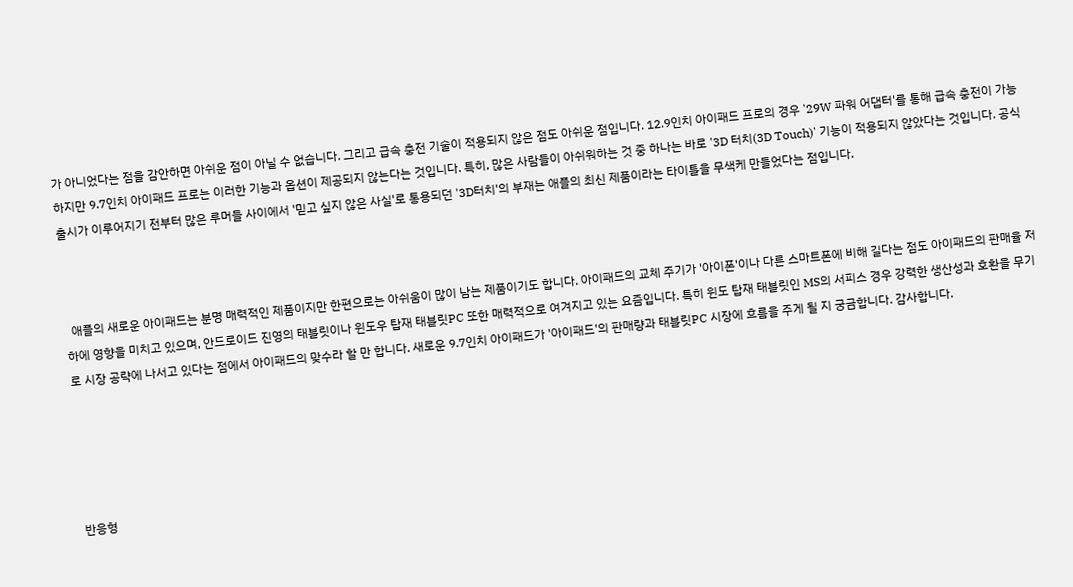가 아니었다는 점을 감안하면 아쉬운 점이 아닐 수 없습니다. 그리고 급속 충전 기술이 적용되지 않은 점도 아쉬운 점입니다. 12.9인치 아이패드 프로의 경우 '29W 파워 어댑터'를 통해 급속 충전이 가능하지만 9.7인치 아이패드 프로는 이러한 기능과 옵션이 제공되지 않는다는 것입니다. 특히, 많은 사람들이 아쉬워하는 것 중 하나는 바로 '3D 터치(3D Touch)' 기능이 적용되지 않았다는 것입니다. 공식 출시가 이루어지기 전부터 많은 루머들 사이에서 '믿고 싶지 않은 사실'로 통용되던 '3D터치'의 부재는 애플의 최신 제품이라는 타이틀을 무색케 만들었다는 점입니다.



  애플의 새로운 아이패드는 분명 매력적인 제품이지만 한편으로는 아쉬움이 많이 남는 제품이기도 합니다. 아이패드의 교체 주기가 '아이폰'이나 다른 스마트폰에 비해 길다는 점도 아이패드의 판매율 저하에 영향을 미치고 있으며, 안드로이드 진영의 태블릿이나 윈도우 탑재 태블릿PC 또한 매력적으로 여겨지고 있는 요즘입니다. 특히 윈도 탑재 태블릿인 MS의 서피스 경우 강력한 생산성과 호환을 무기로 시장 공략에 나서고 있다는 점에서 아이패드의 맞수라 할 만 합니다. 새로운 9.7인치 아이패드가 '아이패드'의 판매량과 태블릿PC 시장에 흐름을 주게 될 지 궁금합니다. 감사합니다.





반응형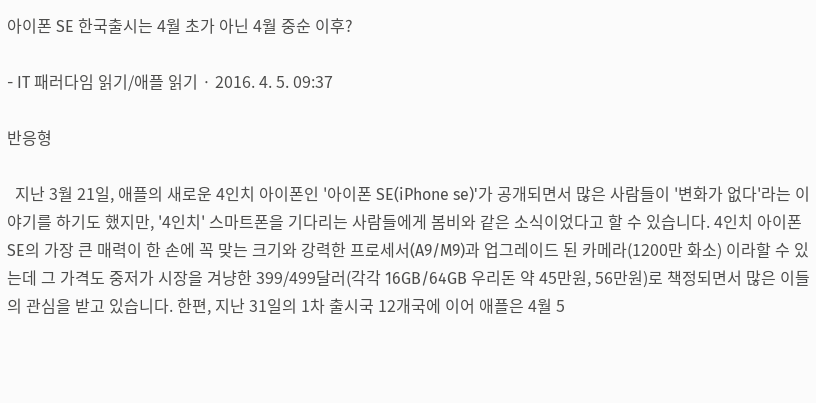아이폰 SE 한국출시는 4월 초가 아닌 4월 중순 이후?

- IT 패러다임 읽기/애플 읽기 · 2016. 4. 5. 09:37

반응형

  지난 3월 21일, 애플의 새로운 4인치 아이폰인 '아이폰 SE(iPhone se)'가 공개되면서 많은 사람들이 '변화가 없다'라는 이야기를 하기도 했지만, '4인치' 스마트폰을 기다리는 사람들에게 봄비와 같은 소식이었다고 할 수 있습니다. 4인치 아이폰SE의 가장 큰 매력이 한 손에 꼭 맞는 크기와 강력한 프로세서(A9/M9)과 업그레이드 된 카메라(1200만 화소) 이라할 수 있는데 그 가격도 중저가 시장을 겨냥한 399/499달러(각각 16GB/64GB 우리돈 약 45만원, 56만원)로 책정되면서 많은 이들의 관심을 받고 있습니다. 한편, 지난 31일의 1차 출시국 12개국에 이어 애플은 4월 5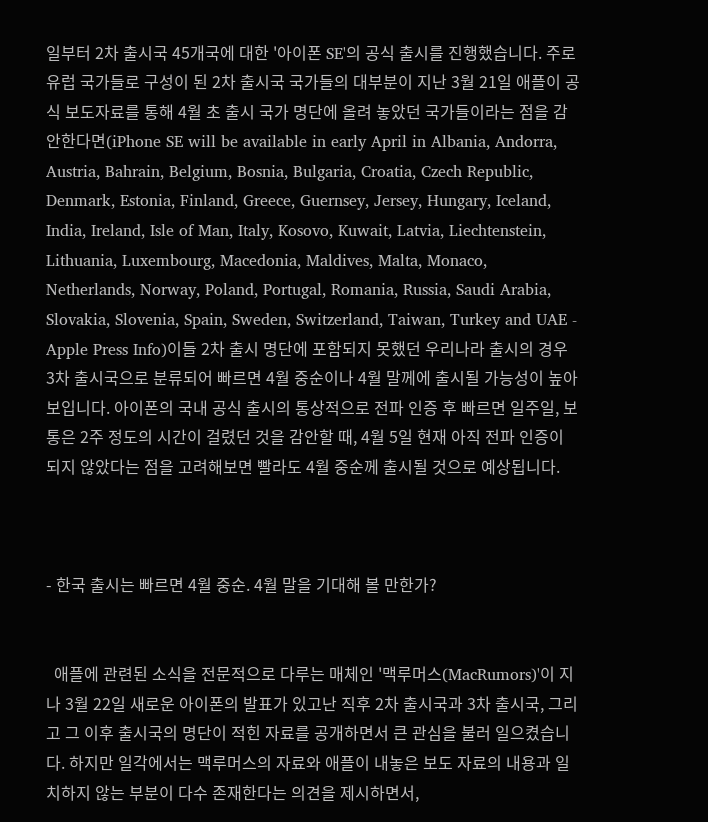일부터 2차 출시국 45개국에 대한 '아이폰 SE'의 공식 출시를 진행했습니다. 주로 유럽 국가들로 구성이 된 2차 출시국 국가들의 대부분이 지난 3월 21일 애플이 공식 보도자료를 통해 4월 초 출시 국가 명단에 올려 놓았던 국가들이라는 점을 감안한다면(iPhone SE will be available in early April in Albania, Andorra, Austria, Bahrain, Belgium, Bosnia, Bulgaria, Croatia, Czech Republic, Denmark, Estonia, Finland, Greece, Guernsey, Jersey, Hungary, Iceland, India, Ireland, Isle of Man, Italy, Kosovo, Kuwait, Latvia, Liechtenstein, Lithuania, Luxembourg, Macedonia, Maldives, Malta, Monaco, Netherlands, Norway, Poland, Portugal, Romania, Russia, Saudi Arabia, Slovakia, Slovenia, Spain, Sweden, Switzerland, Taiwan, Turkey and UAE - Apple Press Info)이들 2차 출시 명단에 포함되지 못했던 우리나라 출시의 경우 3차 출시국으로 분류되어 빠르면 4월 중순이나 4월 말께에 출시될 가능성이 높아 보입니다. 아이폰의 국내 공식 출시의 통상적으로 전파 인증 후 빠르면 일주일, 보통은 2주 정도의 시간이 걸렸던 것을 감안할 때, 4월 5일 현재 아직 전파 인증이 되지 않았다는 점을 고려해보면 빨라도 4월 중순께 출시될 것으로 예상됩니다.



- 한국 출시는 빠르면 4월 중순. 4월 말을 기대해 볼 만한가?


  애플에 관련된 소식을 전문적으로 다루는 매체인 '맥루머스(MacRumors)'이 지나 3월 22일 새로운 아이폰의 발표가 있고난 직후 2차 출시국과 3차 출시국, 그리고 그 이후 출시국의 명단이 적힌 자료를 공개하면서 큰 관심을 불러 일으켰습니다. 하지만 일각에서는 맥루머스의 자료와 애플이 내놓은 보도 자료의 내용과 일치하지 않는 부분이 다수 존재한다는 의견을 제시하면서,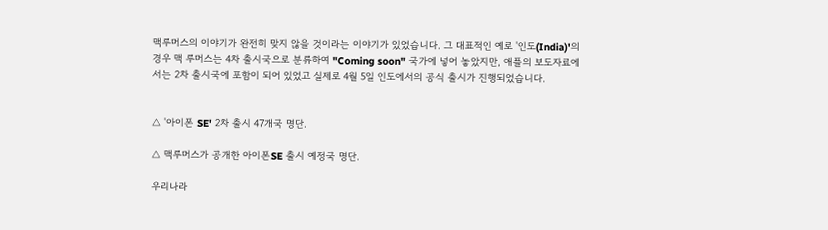맥루머스의 이야기가 완전히 맞지 않을 것이라는 이야기가 있었습니다. 그 대표적인 예로 '인도(India)'의 경우 맥 루머스는 4차 출시국으로 분류하여 "Coming soon" 국가에 넣어 놓았지만, 애플의 보도자료에서는 2차 출시국에 포함이 되어 있었고 실제로 4월 5일 인도에서의 공식 출시가 진행되었습니다.


△ '아이폰 SE' 2차 출시 47개국 명단.

△ 맥루머스가 공개한 아이폰SE 출시 예정국 명단.

우리나라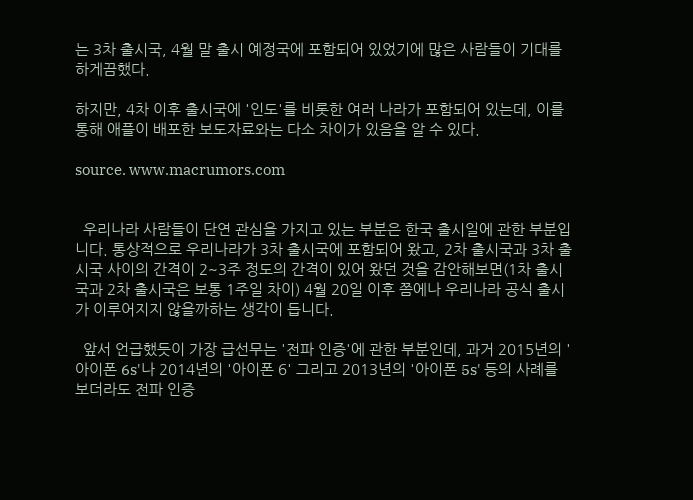는 3차 출시국, 4월 말 출시 예정국에 포함되어 있었기에 많은 사람들이 기대를 하게끔했다.

하지만, 4차 이후 출시국에 '인도'를 비롯한 여러 나라가 포함되어 있는데, 이를 통해 애플이 배포한 보도자료와는 다소 차이가 있음을 알 수 있다.

source. www.macrumors.com


  우리나라 사람들이 단연 관심을 가지고 있는 부분은 한국 출시일에 관한 부분입니다. 통상적으로 우리나라가 3차 출시국에 포함되어 왔고, 2차 출시국과 3차 출시국 사이의 간격이 2~3주 정도의 간격이 있어 왔던 것을 감안해보면(1차 출시국과 2차 출시국은 보통 1주일 차이) 4월 20일 이후 쯤에나 우리나라 공식 출시가 이루어지지 않을까하는 생각이 듭니다.

  앞서 언급했듯이 가장 급선무는 '전파 인증'에 관한 부분인데, 과거 2015년의 '아이폰 6s'나 2014년의 '아이폰 6' 그리고 2013년의 '아이폰 5s' 등의 사례를 보더라도 전파 인증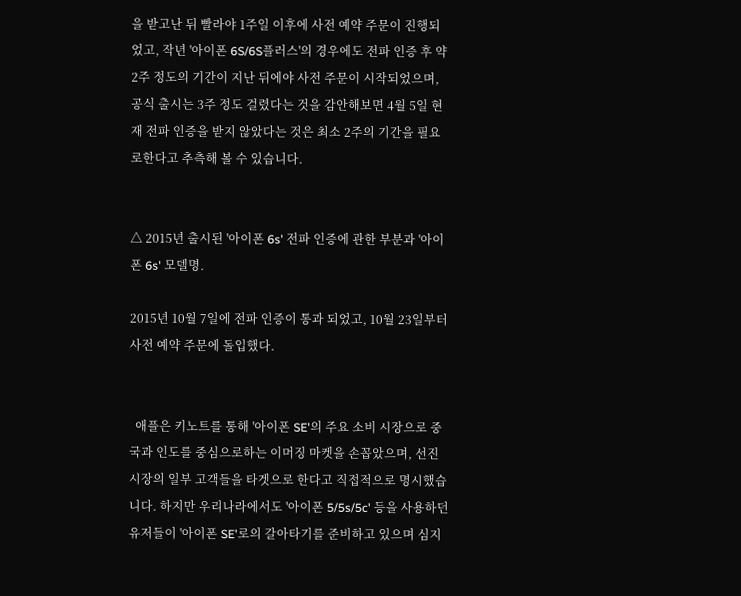을 받고난 뒤 빨라야 1주일 이후에 사전 예약 주문이 진행되었고, 작년 '아이폰 6S/6S플러스'의 경우에도 전파 인증 후 약 2주 정도의 기간이 지난 뒤에야 사전 주문이 시작되었으며, 공식 출시는 3주 정도 걸렸다는 것을 감안해보면 4월 5일 현재 전파 인증을 받지 않았다는 것은 최소 2주의 기간을 필요로한다고 추측해 볼 수 있습니다.


△ 2015년 출시된 '아이폰 6s' 전파 인증에 관한 부분과 '아이폰 6s' 모델명.

2015년 10월 7일에 전파 인증이 통과 되었고, 10월 23일부터 사전 예약 주문에 돌입했다.


  애플은 키노트를 통해 '아이폰 SE'의 주요 소비 시장으로 중국과 인도를 중심으로하는 이머징 마켓을 손꼽았으며, 선진 시장의 일부 고객들을 타겟으로 한다고 직접적으로 명시했습니다. 하지만 우리나라에서도 '아이폰 5/5s/5c' 등을 사용하던 유저들이 '아이폰 SE'로의 갈아타기를 준비하고 있으며 심지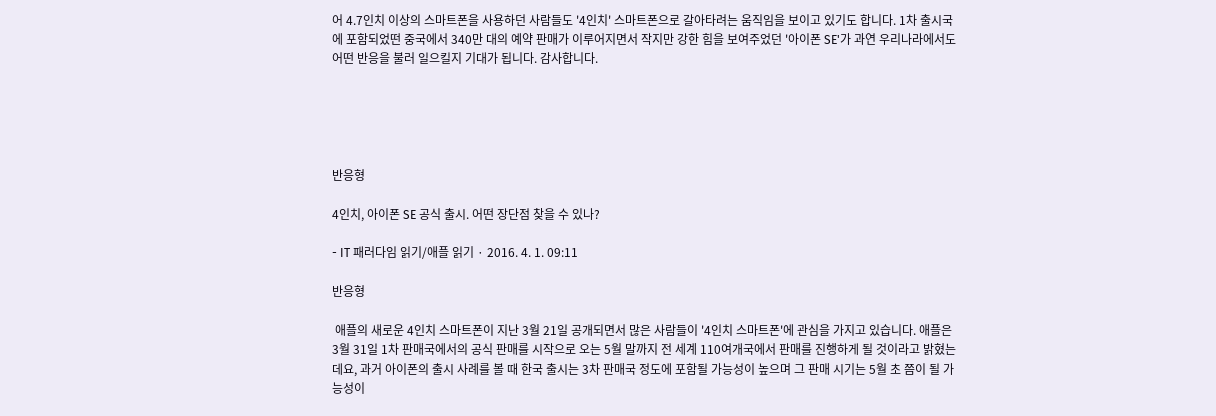어 4.7인치 이상의 스마트폰을 사용하던 사람들도 '4인치' 스마트폰으로 갈아타려는 움직임을 보이고 있기도 합니다. 1차 출시국에 포함되었떤 중국에서 340만 대의 예약 판매가 이루어지면서 작지만 강한 힘을 보여주었던 '아이폰 SE'가 과연 우리나라에서도 어떤 반응을 불러 일으킬지 기대가 됩니다. 감사합니다.





반응형

4인치, 아이폰 SE 공식 출시. 어떤 장단점 찾을 수 있나?

- IT 패러다임 읽기/애플 읽기 · 2016. 4. 1. 09:11

반응형

 애플의 새로운 4인치 스마트폰이 지난 3월 21일 공개되면서 많은 사람들이 '4인치 스마트폰'에 관심을 가지고 있습니다. 애플은 3월 31일 1차 판매국에서의 공식 판매를 시작으로 오는 5월 말까지 전 세계 110여개국에서 판매를 진행하게 될 것이라고 밝혔는데요, 과거 아이폰의 출시 사례를 볼 때 한국 출시는 3차 판매국 정도에 포함될 가능성이 높으며 그 판매 시기는 5월 초 쯤이 될 가능성이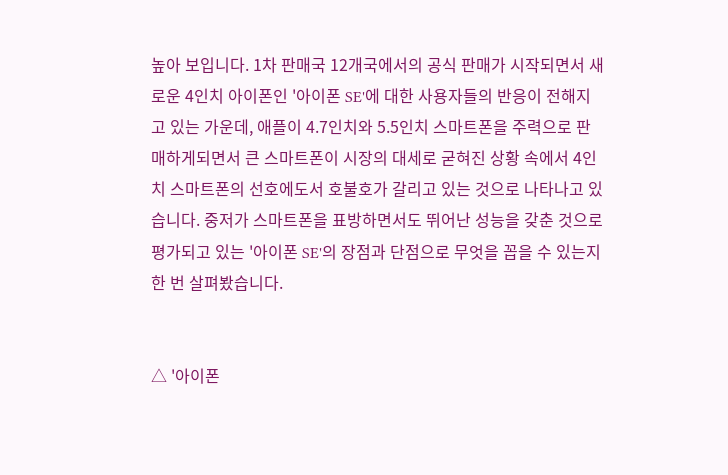높아 보입니다. 1차 판매국 12개국에서의 공식 판매가 시작되면서 새로운 4인치 아이폰인 '아이폰 SE'에 대한 사용자들의 반응이 전해지고 있는 가운데, 애플이 4.7인치와 5.5인치 스마트폰을 주력으로 판매하게되면서 큰 스마트폰이 시장의 대세로 굳혀진 상황 속에서 4인치 스마트폰의 선호에도서 호불호가 갈리고 있는 것으로 나타나고 있습니다. 중저가 스마트폰을 표방하면서도 뛰어난 성능을 갖춘 것으로 평가되고 있는 '아이폰 SE'의 장점과 단점으로 무엇을 꼽을 수 있는지 한 번 살펴봤습니다.


△ '아이폰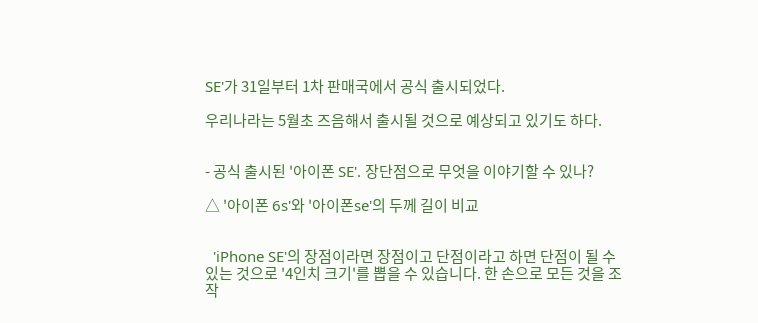SE'가 31일부터 1차 판매국에서 공식 출시되었다.

우리나라는 5월초 즈음해서 출시될 것으로 예상되고 있기도 하다.


- 공식 출시된 '아이폰 SE'. 장단점으로 무엇을 이야기할 수 있나?

△ '아이폰 6s'와 '아이폰se'의 두께 길이 비교


  'iPhone SE'의 장점이라면 장점이고 단점이라고 하면 단점이 될 수 있는 것으로 '4인치 크기'를 뽑을 수 있습니다. 한 손으로 모든 것을 조작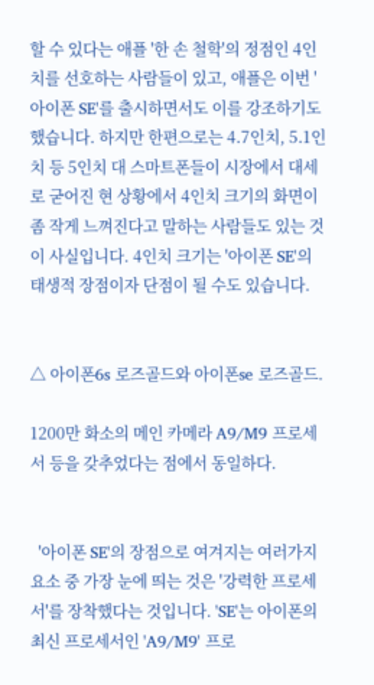할 수 있다는 애플 '한 손 철학'의 정점인 4인치를 선호하는 사람들이 있고, 애플은 이번 '아이폰 SE'를 출시하면서도 이를 강조하기도 했습니다. 하지만 한편으로는 4.7인치, 5.1인치 등 5인치 대 스마트폰들이 시장에서 대세로 굳어진 현 상황에서 4인치 크기의 화면이 좀 작게 느껴진다고 말하는 사람들도 있는 것이 사실입니다. 4인치 크기는 '아이폰 SE'의 태생적 장점이자 단점이 될 수도 있습니다.


△ 아이폰6s 로즈골드와 아이폰se 로즈골드.

1200만 화소의 메인 카메라 A9/M9 프로세서 등을 갖추었다는 점에서 동일하다.


  '아이폰 SE'의 장점으로 여겨지는 여러가지 요소 중 가장 눈에 띄는 것은 '강력한 프로세서'를 장착했다는 것입니다. 'SE'는 아이폰의 최신 프로세서인 'A9/M9' 프로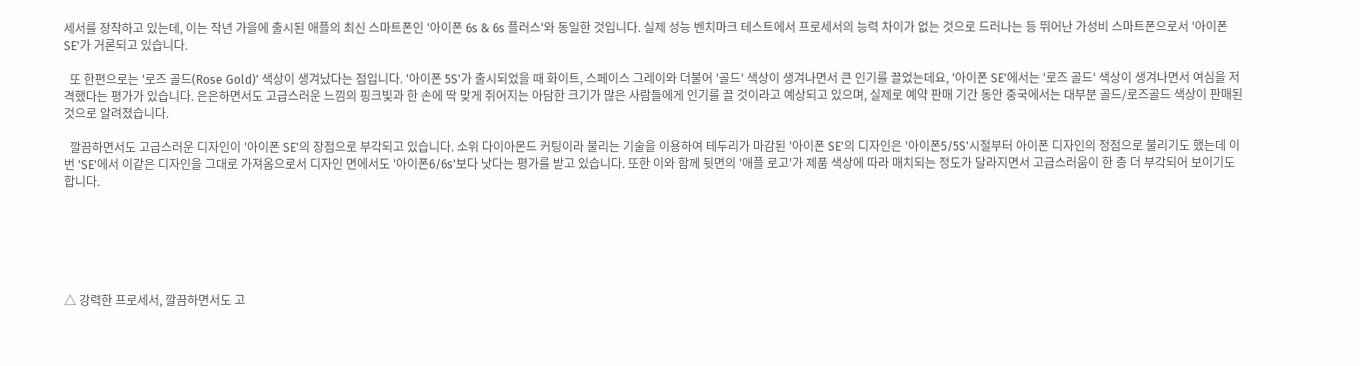세서를 장착하고 있는데, 이는 작년 가을에 출시된 애플의 최신 스마트폰인 '아이폰 6s & 6s 플러스'와 동일한 것입니다. 실제 성능 벤치마크 테스트에서 프로세서의 능력 차이가 없는 것으로 드러나는 등 뛰어난 가성비 스마트폰으로서 '아이폰 SE'가 거론되고 있습니다.

  또 한편으로는 '로즈 골드(Rose Gold)' 색상이 생겨났다는 점입니다. '아이폰 5S'가 출시되었을 때 화이트, 스페이스 그레이와 더불어 '골드' 색상이 생겨나면서 큰 인기를 끌었는데요, '아이폰 SE'에서는 '로즈 골드' 색상이 생겨나면서 여심을 저격했다는 평가가 있습니다. 은은하면서도 고급스러운 느낌의 핑크빛과 한 손에 딱 맞게 쥐어지는 아담한 크기가 많은 사람들에게 인기를 끌 것이라고 예상되고 있으며, 실제로 예약 판매 기간 동안 중국에서는 대부분 골드/로즈골드 색상이 판매된 것으로 알려졌습니다.

  깔끔하면서도 고급스러운 디자인이 '아이폰 SE'의 장점으로 부각되고 있습니다. 소위 다이아몬드 커팅이라 불리는 기술을 이용하여 테두리가 마감된 '아이폰 SE'의 디자인은 '아이폰5/5S'시절부터 아이폰 디자인의 정점으로 불리기도 했는데 이번 'SE'에서 이같은 디자인을 그대로 가져옴으로서 디자인 면에서도 '아이폰6/6s'보다 낫다는 평가를 받고 있습니다. 또한 이와 함께 뒷면의 '애플 로고'가 제품 색상에 따라 매치되는 정도가 달라지면서 고급스러움이 한 층 더 부각되어 보이기도 합니다.






△ 강력한 프로세서, 깔끔하면서도 고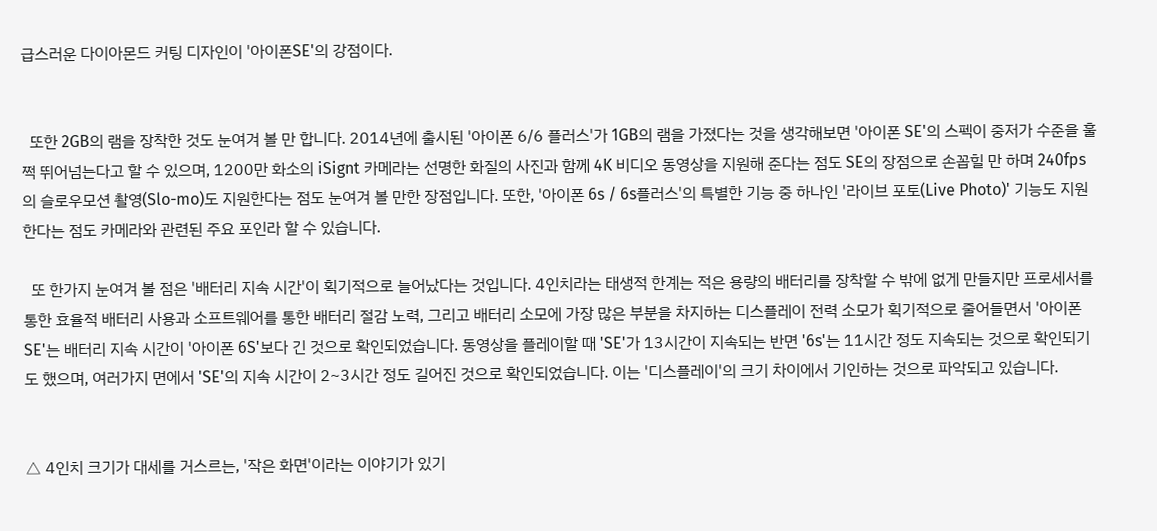급스러운 다이아몬드 커팅 디자인이 '아이폰SE'의 강점이다.


  또한 2GB의 램을 장착한 것도 눈여겨 볼 만 합니다. 2014년에 출시된 '아이폰 6/6 플러스'가 1GB의 램을 가졌다는 것을 생각해보면 '아이폰 SE'의 스펙이 중저가 수준을 훌쩍 뛰어넘는다고 할 수 있으며, 1200만 화소의 iSignt 카메라는 선명한 화질의 사진과 함께 4K 비디오 동영상을 지원해 준다는 점도 SE의 장점으로 손꼽힐 만 하며 240fps의 슬로우모션 촬영(Slo-mo)도 지원한다는 점도 눈여겨 볼 만한 장점입니다. 또한, '아이폰 6s / 6s플러스'의 특별한 기능 중 하나인 '라이브 포토(Live Photo)' 기능도 지원한다는 점도 카메라와 관련된 주요 포인라 할 수 있습니다.

  또 한가지 눈여겨 볼 점은 '배터리 지속 시간'이 획기적으로 늘어났다는 것입니다. 4인치라는 태생적 한계는 적은 용량의 배터리를 장착할 수 밖에 없게 만들지만 프로세서를 통한 효율적 배터리 사용과 소프트웨어를 통한 배터리 절감 노력, 그리고 배터리 소모에 가장 많은 부분을 차지하는 디스플레이 전력 소모가 획기적으로 줄어들면서 '아이폰 SE'는 배터리 지속 시간이 '아이폰 6S'보다 긴 것으로 확인되었습니다. 동영상을 플레이할 때 'SE'가 13시간이 지속되는 반면 '6s'는 11시간 정도 지속되는 것으로 확인되기도 했으며, 여러가지 면에서 'SE'의 지속 시간이 2~3시간 정도 길어진 것으로 확인되었습니다. 이는 '디스플레이'의 크기 차이에서 기인하는 것으로 파악되고 있습니다.


△ 4인치 크기가 대세를 거스르는, '작은 화면'이라는 이야기가 있기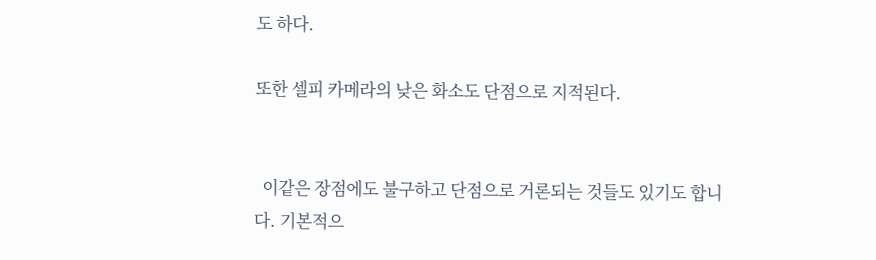도 하다.

또한 셀피 카메라의 낮은 화소도 단점으로 지적된다.


  이같은 장점에도 불구하고 단점으로 거론되는 것들도 있기도 합니다. 기본적으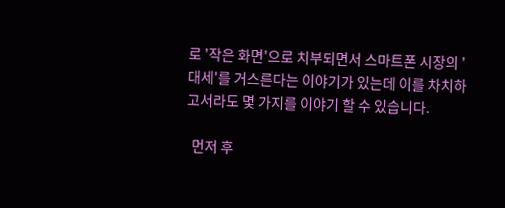로 '작은 화면'으로 치부되면서 스마트폰 시장의 '대세'를 거스른다는 이야기가 있는데 이를 차치하고서라도 몇 가지를 이야기 할 수 있습니다.

  먼저 후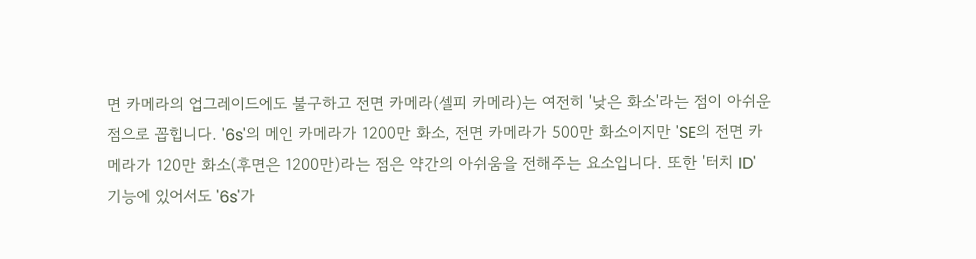면 카메라의 업그레이드에도 불구하고 전면 카메라(셀피 카메라)는 여전히 '낮은 화소'라는 점이 아쉬운 점으로 꼽힙니다. '6s'의 메인 카메라가 1200만 화소, 전면 카메라가 500만 화소이지만 'SE의 전면 카메라가 120만 화소(후면은 1200만)라는 점은 약간의 아쉬움을 전해주는 요소입니다. 또한 '터치 ID' 기능에 있어서도 '6s'가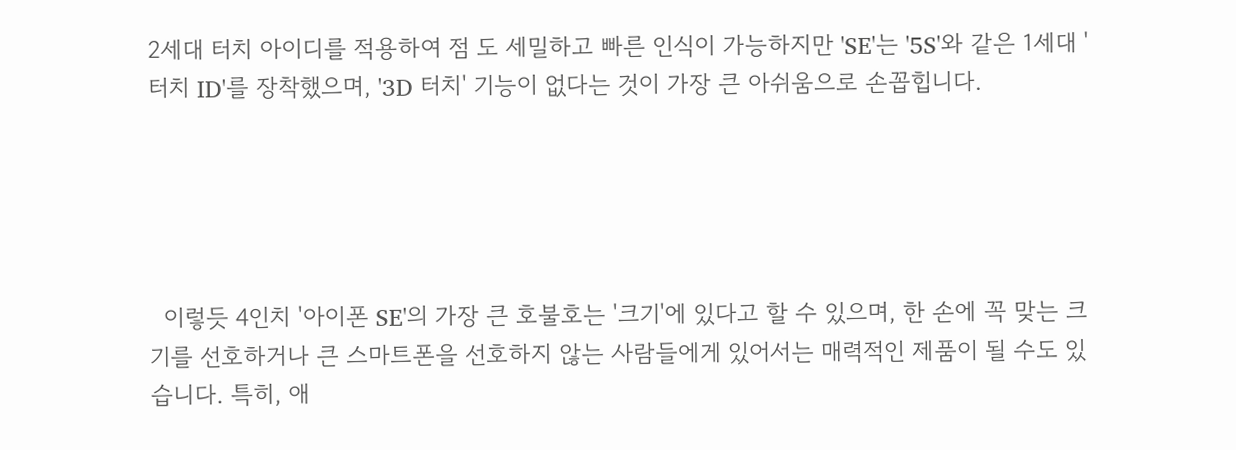2세대 터치 아이디를 적용하여 점 도 세밀하고 빠른 인식이 가능하지만 'SE'는 '5S'와 같은 1세대 '터치 ID'를 장착했으며, '3D 터치' 기능이 없다는 것이 가장 큰 아쉬움으로 손꼽힙니다.





  이렇듯 4인치 '아이폰 SE'의 가장 큰 호불호는 '크기'에 있다고 할 수 있으며, 한 손에 꼭 맞는 크기를 선호하거나 큰 스마트폰을 선호하지 않는 사람들에게 있어서는 매력적인 제품이 될 수도 있습니다. 특히, 애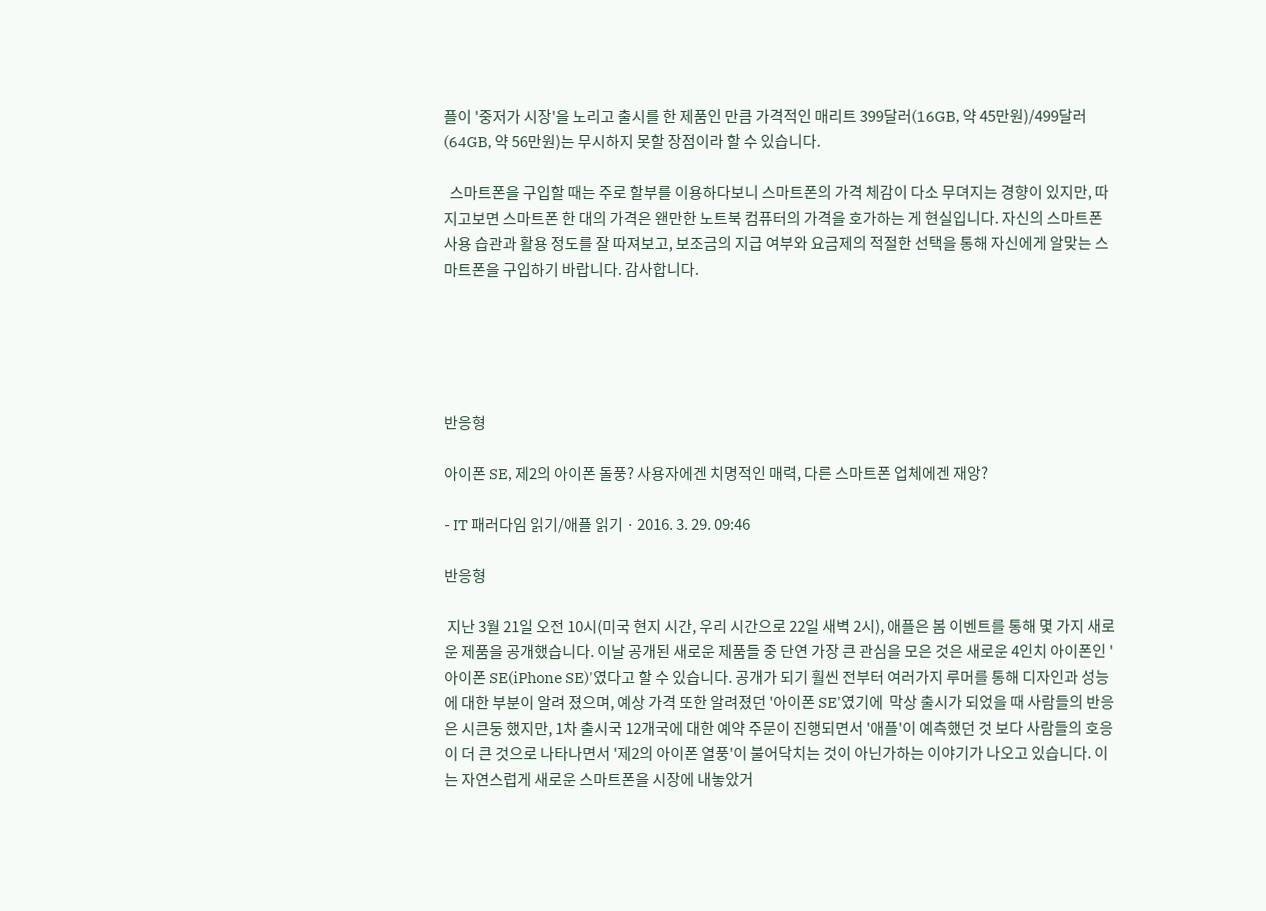플이 '중저가 시장'을 노리고 출시를 한 제품인 만큼 가격적인 매리트 399달러(16GB, 약 45만원)/499달러(64GB, 약 56만원)는 무시하지 못할 장점이라 할 수 있습니다.

  스마트폰을 구입할 때는 주로 할부를 이용하다보니 스마트폰의 가격 체감이 다소 무뎌지는 경향이 있지만, 따지고보면 스마트폰 한 대의 가격은 왠만한 노트북 컴퓨터의 가격을 호가하는 게 현실입니다. 자신의 스마트폰 사용 습관과 활용 정도를 잘 따져보고, 보조금의 지급 여부와 요금제의 적절한 선택을 통해 자신에게 알맞는 스마트폰을 구입하기 바랍니다. 감사합니다.





반응형

아이폰 SE, 제2의 아이폰 돌풍? 사용자에겐 치명적인 매력, 다른 스마트폰 업체에겐 재앙?

- IT 패러다임 읽기/애플 읽기 · 2016. 3. 29. 09:46

반응형

 지난 3월 21일 오전 10시(미국 현지 시간, 우리 시간으로 22일 새벽 2시), 애플은 봄 이벤트를 통해 몇 가지 새로운 제품을 공개했습니다. 이날 공개된 새로운 제품들 중 단연 가장 큰 관심을 모은 것은 새로운 4인치 아이폰인 '아이폰 SE(iPhone SE)'였다고 할 수 있습니다. 공개가 되기 훨씬 전부터 여러가지 루머를 통해 디자인과 성능에 대한 부분이 알려 졌으며, 예상 가격 또한 알려졌던 '아이폰 SE'였기에  막상 출시가 되었을 때 사람들의 반응은 시큰둥 했지만, 1차 출시국 12개국에 대한 예약 주문이 진행되면서 '애플'이 예측했던 것 보다 사람들의 호응이 더 큰 것으로 나타나면서 '제2의 아이폰 열풍'이 불어닥치는 것이 아닌가하는 이야기가 나오고 있습니다. 이는 자연스럽게 새로운 스마트폰을 시장에 내놓았거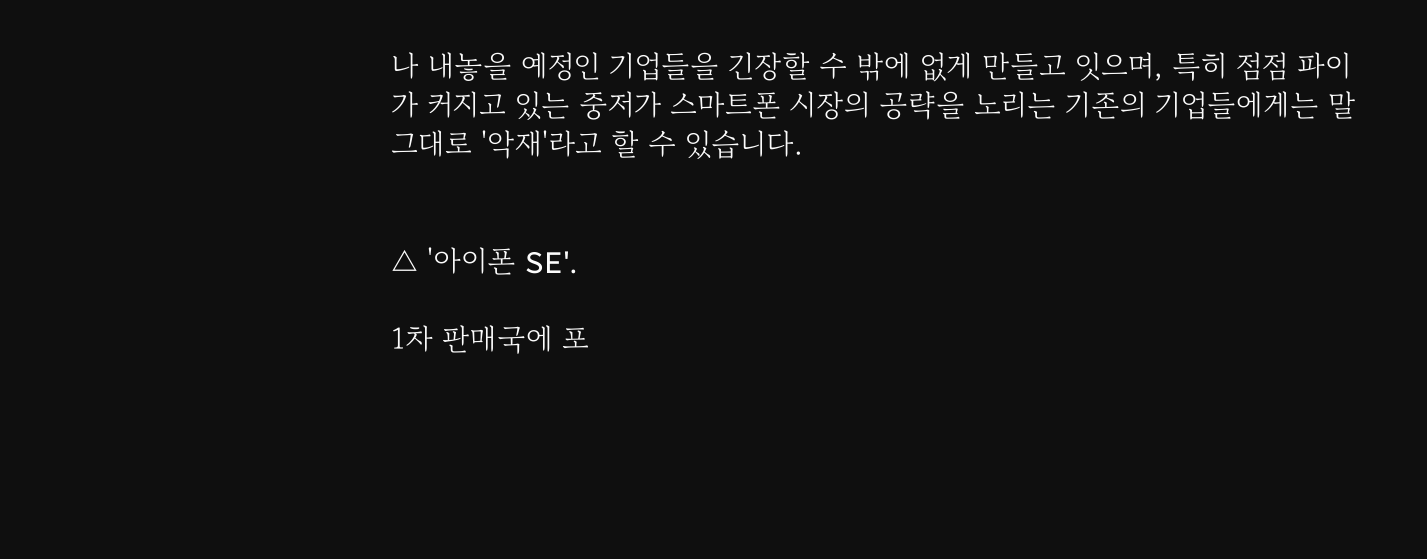나 내놓을 예정인 기업들을 긴장할 수 밖에 없게 만들고 잇으며, 특히 점점 파이가 커지고 있는 중저가 스마트폰 시장의 공략을 노리는 기존의 기업들에게는 말 그대로 '악재'라고 할 수 있습니다.


△ '아이폰 SE'.

1차 판매국에 포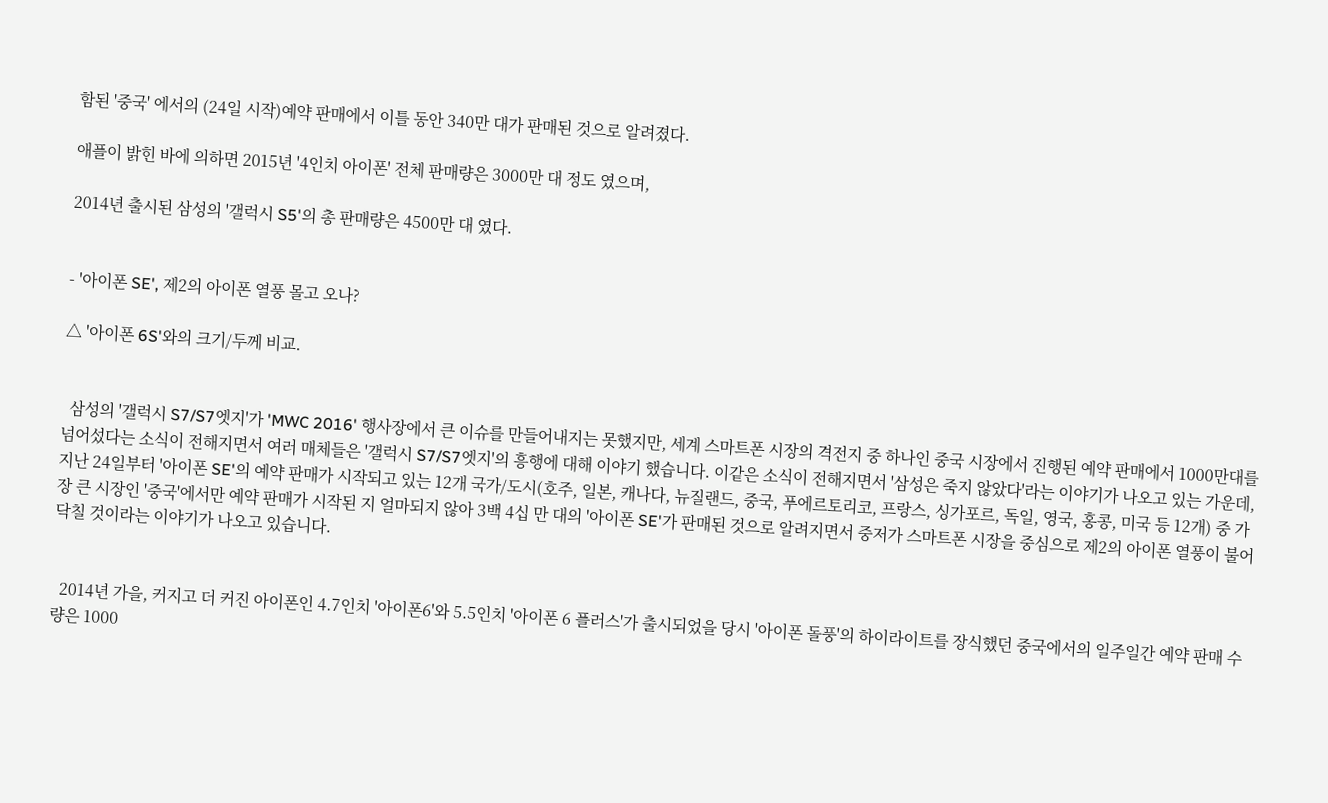함된 '중국' 에서의 (24일 시작)예약 판매에서 이틀 동안 340만 대가 판매된 것으로 알려졌다.

애플이 밝힌 바에 의하면 2015년 '4인치 아이폰' 전체 판매량은 3000만 대 정도 였으며,

2014년 출시된 삼성의 '갤럭시 S5'의 총 판매량은 4500만 대 였다.


- '아이폰 SE', 제2의 아이폰 열풍 몰고 오나?

△ '아이폰 6S'와의 크기/두께 비교.


  삼성의 '갤럭시 S7/S7엣지'가 'MWC 2016' 행사장에서 큰 이슈를 만들어내지는 못했지만, 세계 스마트폰 시장의 격전지 중 하나인 중국 시장에서 진행된 예약 판매에서 1000만대를 넘어섰다는 소식이 전해지면서 여러 매체들은 '갤럭시 S7/S7엣지'의 흥행에 대해 이야기 했습니다. 이같은 소식이 전해지면서 '삼성은 죽지 않았다'라는 이야기가 나오고 있는 가운데, 지난 24일부터 '아이폰 SE'의 예약 판매가 시작되고 있는 12개 국가/도시(호주, 일본, 캐나다, 뉴질랜드, 중국, 푸에르토리코, 프랑스, 싱가포르, 독일, 영국, 홍콩, 미국 등 12개) 중 가장 큰 시장인 '중국'에서만 예약 판매가 시작된 지 얼마되지 않아 3백 4십 만 대의 '아이폰 SE'가 판매된 것으로 알려지면서 중저가 스마트폰 시장을 중심으로 제2의 아이폰 열풍이 불어닥칠 것이라는 이야기가 나오고 있습니다.


  2014년 가을, 커지고 더 커진 아이폰인 4.7인치 '아이폰6'와 5.5인치 '아이폰 6 플러스'가 출시되었을 당시 '아이폰 돌풍'의 하이라이트를 장식했던 중국에서의 일주일간 예약 판매 수량은 1000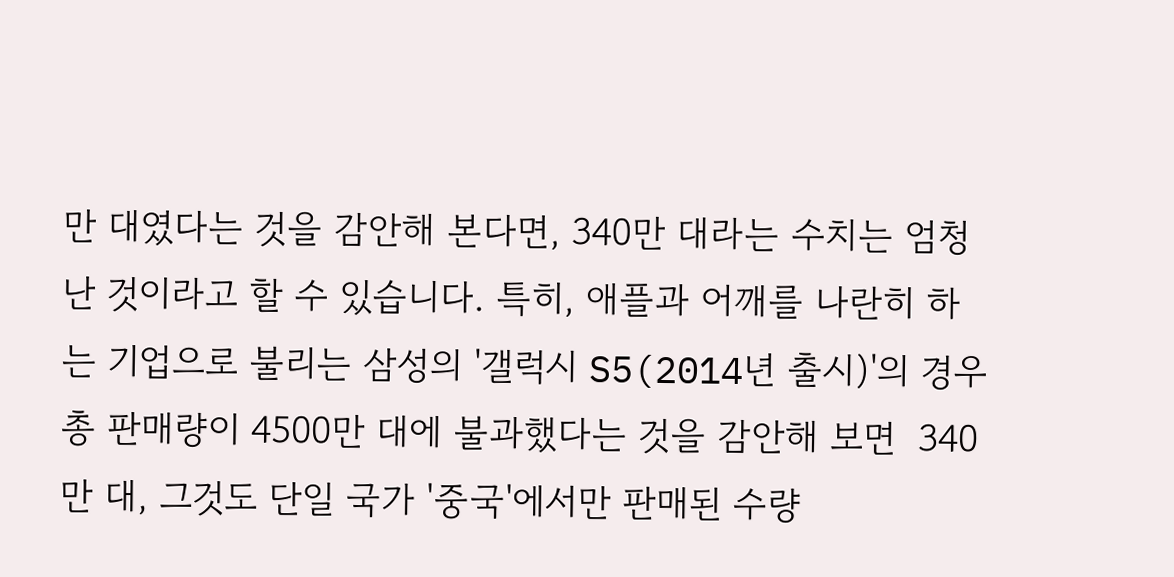만 대였다는 것을 감안해 본다면, 340만 대라는 수치는 엄청난 것이라고 할 수 있습니다. 특히, 애플과 어깨를 나란히 하는 기업으로 불리는 삼성의 '갤럭시 S5(2014년 출시)'의 경우 총 판매량이 4500만 대에 불과했다는 것을 감안해 보면  340만 대, 그것도 단일 국가 '중국'에서만 판매된 수량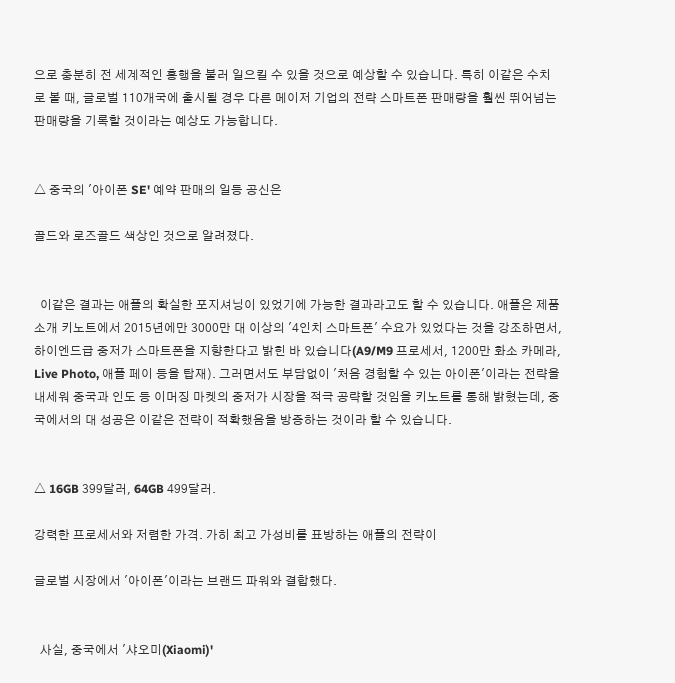으로 충분히 전 세계적인 흥행을 불러 일으킬 수 있을 것으로 예상할 수 있습니다. 특히 이같은 수치로 볼 때, 글로벌 110개국에 출시될 경우 다른 메이저 기업의 전략 스마트폰 판매량을 훨씬 뛰어넘는 판매량을 기록할 것이라는 예상도 가능합니다.


△ 중국의 '아이폰 SE' 예약 판매의 일등 공신은

골드와 로즈골드 색상인 것으로 알려졌다.


  이같은 결과는 애플의 확실한 포지셔닝이 있었기에 가능한 결과라고도 할 수 있습니다. 애플은 제품 소개 키노트에서 2015년에만 3000만 대 이상의 '4인치 스마트폰' 수요가 있었다는 것을 강조하면서, 하이엔드급 중저가 스마트폰을 지향한다고 밝힌 바 있습니다(A9/M9 프로세서, 1200만 화소 카메라, Live Photo, 애플 페이 등을 탑재). 그러면서도 부담없이 '처음 경험할 수 있는 아이폰'이라는 전략을 내세워 중국과 인도 등 이머징 마켓의 중저가 시장을 적극 공략할 것임을 키노트를 통해 밝혔는데, 중국에서의 대 성공은 이같은 전략이 적확했음을 방증하는 것이라 할 수 있습니다.


△ 16GB 399달러, 64GB 499달러.

강력한 프로세서와 저렴한 가격. 가히 최고 가성비를 표방하는 애플의 전략이

글로벌 시장에서 '아이폰'이라는 브랜드 파워와 결합했다.


  사실, 중국에서 '샤오미(Xiaomi)'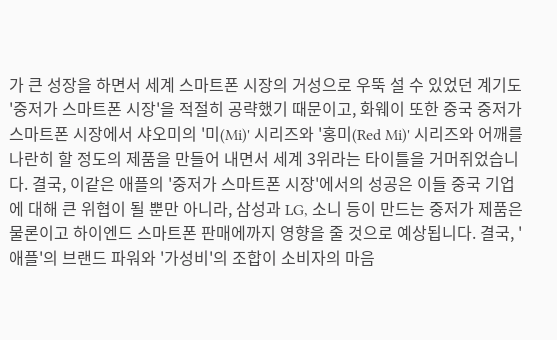가 큰 성장을 하면서 세계 스마트폰 시장의 거성으로 우뚝 설 수 있었던 계기도 '중저가 스마트폰 시장'을 적절히 공략했기 때문이고, 화웨이 또한 중국 중저가 스마트폰 시장에서 샤오미의 '미(Mi)' 시리즈와 '홍미(Red Mi)' 시리즈와 어깨를 나란히 할 정도의 제품을 만들어 내면서 세계 3위라는 타이틀을 거머쥐었습니다. 결국, 이같은 애플의 '중저가 스마트폰 시장'에서의 성공은 이들 중국 기업에 대해 큰 위협이 될 뿐만 아니라, 삼성과 LG, 소니 등이 만드는 중저가 제품은 물론이고 하이엔드 스마트폰 판매에까지 영향을 줄 것으로 예상됩니다. 결국, '애플'의 브랜드 파워와 '가성비'의 조합이 소비자의 마음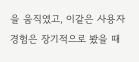을 움직였고, 이같은 사용자 경험은 장기적으로 봤을 때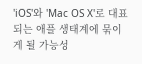'iOS'와 'Mac OS X'로 대표되는 애플 생태계에 묶이게 될 가능성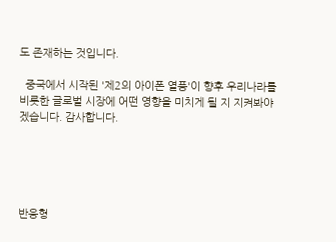도 존재하는 것입니다.

  중국에서 시작된 '제2의 아이폰 열풍'이 향후 우리나라를 비롯한 글로벌 시장에 어떤 영향을 미치게 될 지 지켜봐야겠습니다. 감사합니다.





반응형